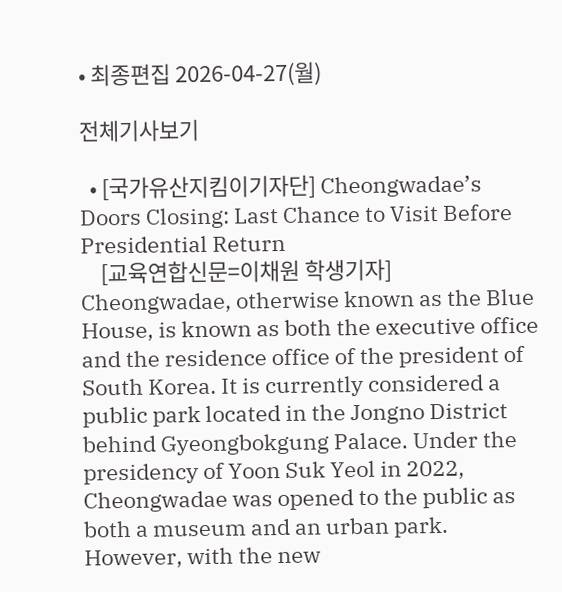• 최종편집 2026-04-27(월)

전체기사보기

  • [국가유산지킴이기자단] Cheongwadae’s Doors Closing: Last Chance to Visit Before Presidential Return
    [교육연합신문=이채원 학생기자] Cheongwadae, otherwise known as the Blue House, is known as both the executive office and the residence office of the president of South Korea. It is currently considered a public park located in the Jongno District behind Gyeongbokgung Palace. Under the presidency of Yoon Suk Yeol in 2022, Cheongwadae was opened to the public as both a museum and an urban park. However, with the new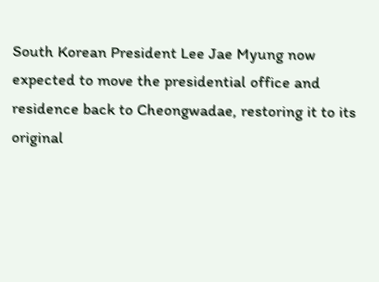South Korean President Lee Jae Myung now expected to move the presidential office and residence back to Cheongwadae, restoring it to its original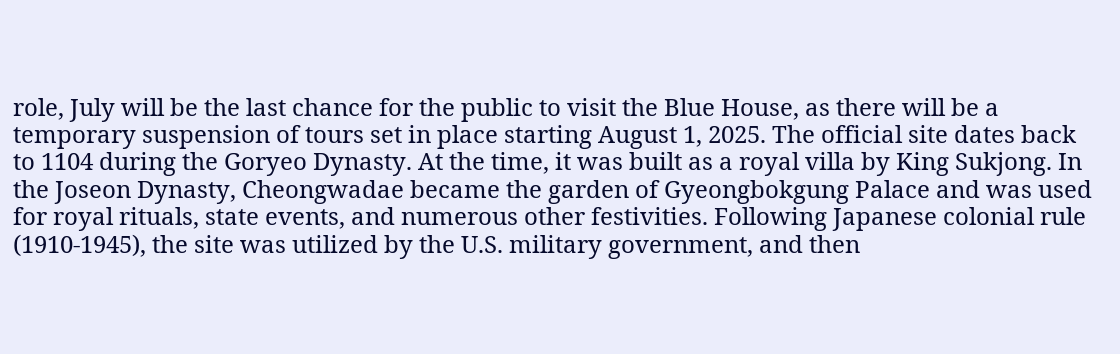role, July will be the last chance for the public to visit the Blue House, as there will be a temporary suspension of tours set in place starting August 1, 2025. The official site dates back to 1104 during the Goryeo Dynasty. At the time, it was built as a royal villa by King Sukjong. In the Joseon Dynasty, Cheongwadae became the garden of Gyeongbokgung Palace and was used for royal rituals, state events, and numerous other festivities. Following Japanese colonial rule (1910-1945), the site was utilized by the U.S. military government, and then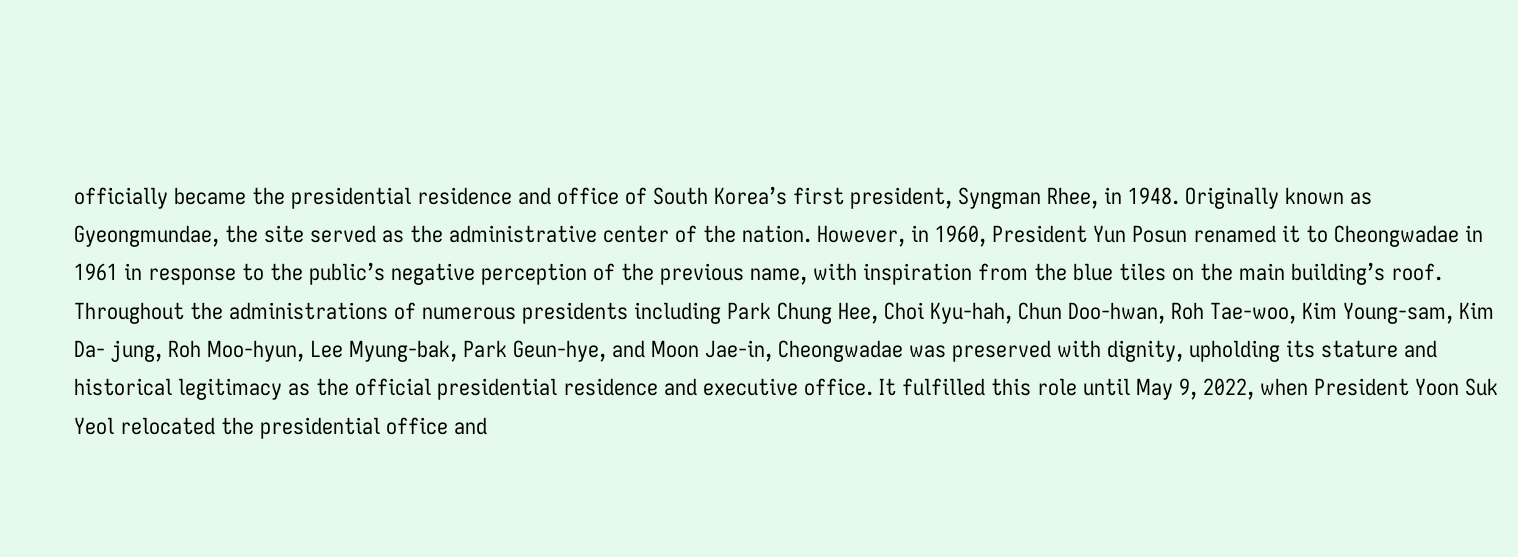officially became the presidential residence and office of South Korea’s first president, Syngman Rhee, in 1948. Originally known as Gyeongmundae, the site served as the administrative center of the nation. However, in 1960, President Yun Posun renamed it to Cheongwadae in 1961 in response to the public’s negative perception of the previous name, with inspiration from the blue tiles on the main building’s roof. Throughout the administrations of numerous presidents including Park Chung Hee, Choi Kyu-hah, Chun Doo-hwan, Roh Tae-woo, Kim Young-sam, Kim Da- jung, Roh Moo-hyun, Lee Myung-bak, Park Geun-hye, and Moon Jae-in, Cheongwadae was preserved with dignity, upholding its stature and historical legitimacy as the official presidential residence and executive office. It fulfilled this role until May 9, 2022, when President Yoon Suk Yeol relocated the presidential office and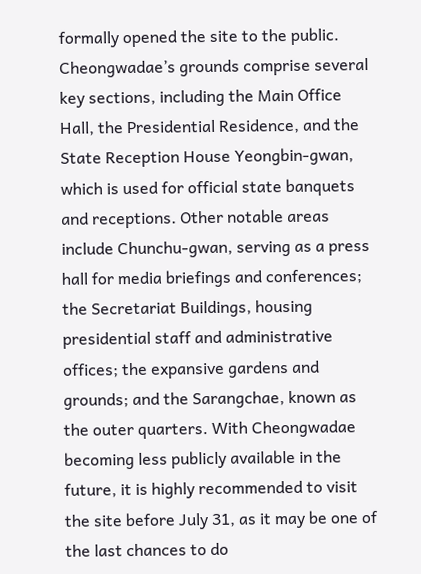formally opened the site to the public. Cheongwadae’s grounds comprise several key sections, including the Main Office Hall, the Presidential Residence, and the State Reception House Yeongbin-gwan, which is used for official state banquets and receptions. Other notable areas include Chunchu-gwan, serving as a press hall for media briefings and conferences; the Secretariat Buildings, housing presidential staff and administrative offices; the expansive gardens and grounds; and the Sarangchae, known as the outer quarters. With Cheongwadae becoming less publicly available in the future, it is highly recommended to visit the site before July 31, as it may be one of the last chances to do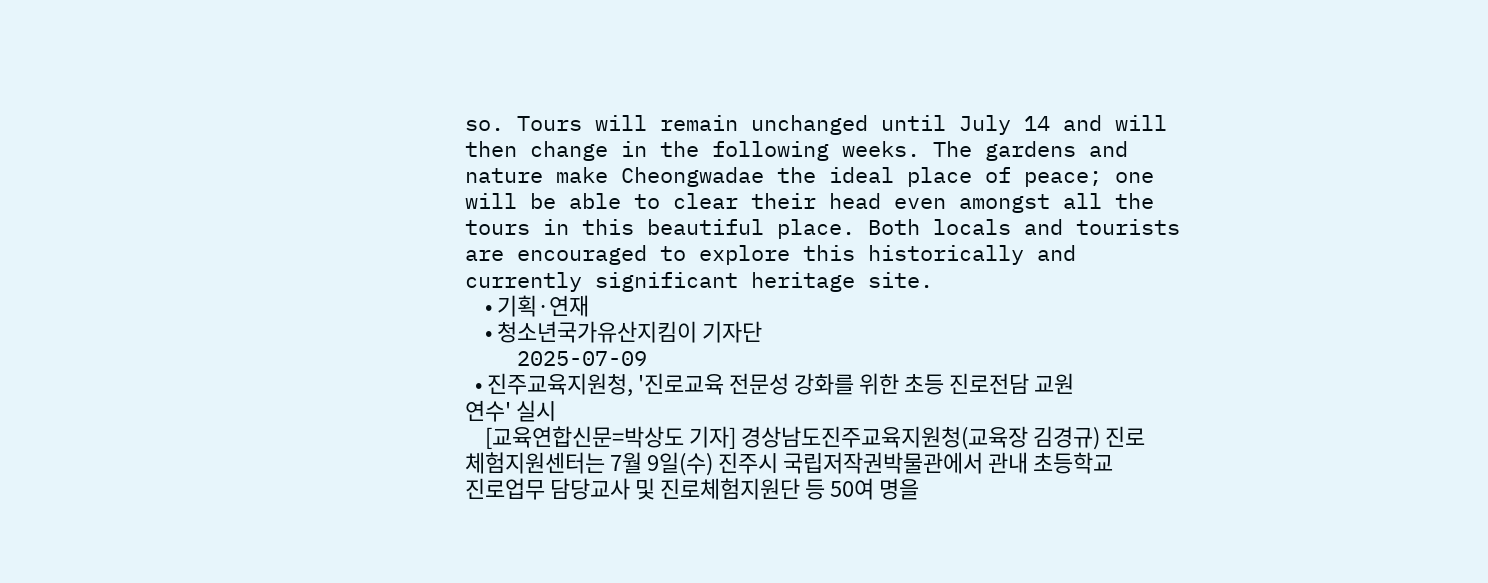so. Tours will remain unchanged until July 14 and will then change in the following weeks. The gardens and nature make Cheongwadae the ideal place of peace; one will be able to clear their head even amongst all the tours in this beautiful place. Both locals and tourists are encouraged to explore this historically and currently significant heritage site.
    • 기획·연재
    • 청소년국가유산지킴이 기자단
    2025-07-09
  • 진주교육지원청, '진로교육 전문성 강화를 위한 초등 진로전담 교원 연수' 실시
    [교육연합신문=박상도 기자] 경상남도진주교육지원청(교육장 김경규) 진로체험지원센터는 7월 9일(수) 진주시 국립저작권박물관에서 관내 초등학교 진로업무 담당교사 및 진로체험지원단 등 50여 명을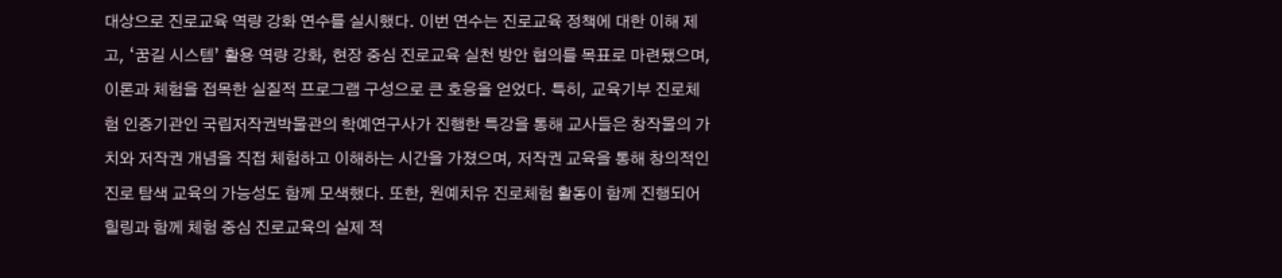대상으로 진로교육 역량 강화 연수를 실시했다. 이번 연수는 진로교육 정책에 대한 이해 제고, ‘꿈길 시스템’ 활용 역량 강화, 현장 중심 진로교육 실천 방안 협의를 목표로 마련됐으며, 이론과 체험을 접목한 실질적 프로그램 구성으로 큰 호응을 얻었다. 특히, 교육기부 진로체험 인증기관인 국립저작권박물관의 학예연구사가 진행한 특강을 통해 교사들은 창작물의 가치와 저작권 개념을 직접 체험하고 이해하는 시간을 가졌으며, 저작권 교육을 통해 창의적인 진로 탐색 교육의 가능성도 함께 모색했다. 또한, 원예치유 진로체험 활동이 함께 진행되어 힐링과 함께 체험 중심 진로교육의 실제 적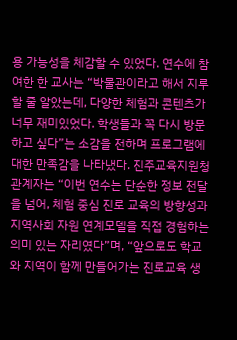용 가능성을 체감할 수 있었다. 연수에 참여한 한 교사는 “박물관이라고 해서 지루할 줄 알았는데, 다양한 체험과 콘텐츠가 너무 재미있었다. 학생들과 꼭 다시 방문하고 싶다”는 소감을 전하며 프로그램에 대한 만족감을 나타냈다. 진주교육지원청 관계자는 “이번 연수는 단순한 정보 전달을 넘어, 체험 중심 진로 교육의 방향성과 지역사회 자원 연계모델을 직접 경험하는 의미 있는 자리였다”며, “앞으로도 학교와 지역이 함께 만들어가는 진로교육 생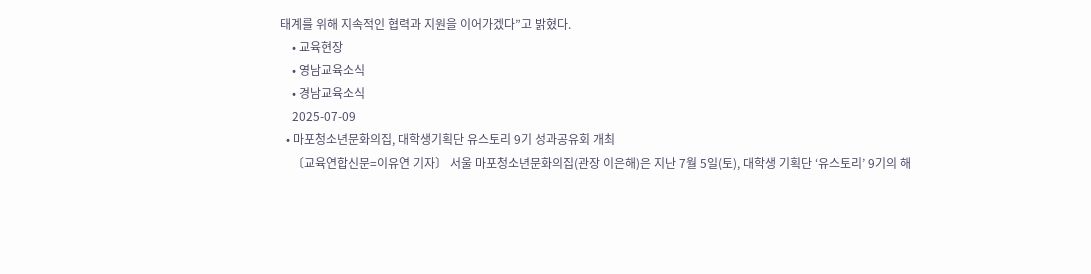태계를 위해 지속적인 협력과 지원을 이어가겠다”고 밝혔다.
    • 교육현장
    • 영남교육소식
    • 경남교육소식
    2025-07-09
  • 마포청소년문화의집, 대학생기획단 유스토리 9기 성과공유회 개최
    〔교육연합신문=이유연 기자〕 서울 마포청소년문화의집(관장 이은해)은 지난 7월 5일(토), 대학생 기획단 ‘유스토리’ 9기의 해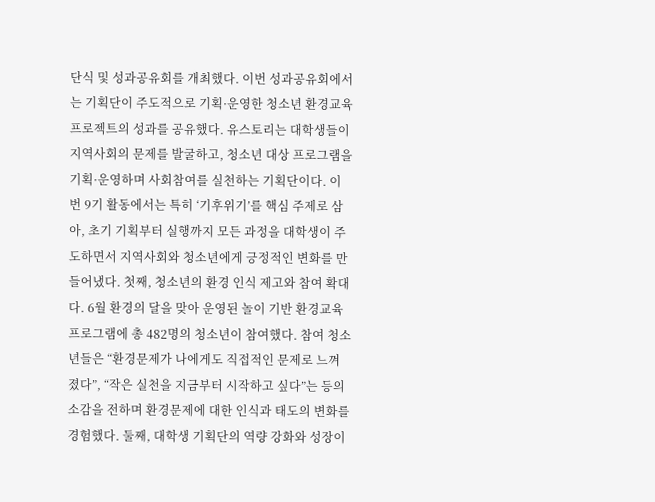단식 및 성과공유회를 개최했다. 이번 성과공유회에서는 기획단이 주도적으로 기획·운영한 청소년 환경교육 프로젝트의 성과를 공유했다. 유스토리는 대학생들이 지역사회의 문제를 발굴하고, 청소년 대상 프로그램을 기획·운영하며 사회참여를 실천하는 기획단이다. 이번 9기 활동에서는 특히 ‘기후위기’를 핵심 주제로 삼아, 초기 기획부터 실행까지 모든 과정을 대학생이 주도하면서 지역사회와 청소년에게 긍정적인 변화를 만들어냈다. 첫째, 청소년의 환경 인식 제고와 참여 확대다. 6월 환경의 달을 맞아 운영된 놀이 기반 환경교육 프로그램에 총 482명의 청소년이 참여했다. 참여 청소년들은 “환경문제가 나에게도 직접적인 문제로 느껴졌다”, “작은 실천을 지금부터 시작하고 싶다”는 등의 소감을 전하며 환경문제에 대한 인식과 태도의 변화를 경험했다. 둘째, 대학생 기획단의 역량 강화와 성장이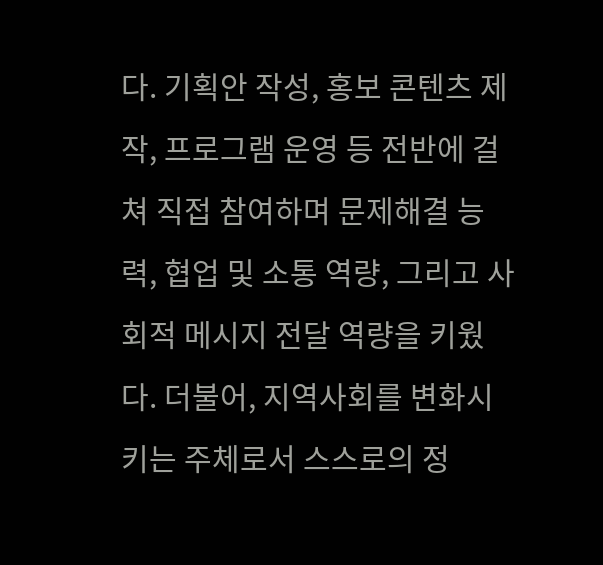다. 기획안 작성, 홍보 콘텐츠 제작, 프로그램 운영 등 전반에 걸쳐 직접 참여하며 문제해결 능력, 협업 및 소통 역량, 그리고 사회적 메시지 전달 역량을 키웠다. 더불어, 지역사회를 변화시키는 주체로서 스스로의 정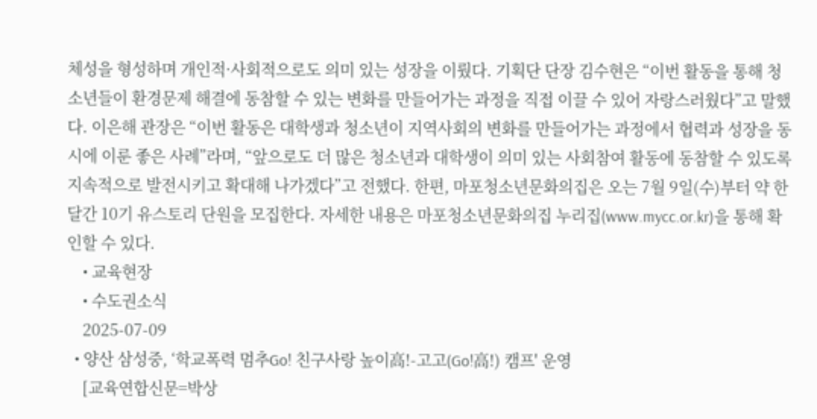체성을 형성하며 개인적·사회적으로도 의미 있는 성장을 이뤘다. 기획단 단장 김수현은 “이번 활동을 통해 청소년들이 환경문제 해결에 동참할 수 있는 변화를 만들어가는 과정을 직접 이끌 수 있어 자랑스러웠다”고 말했다. 이은해 관장은 “이번 활동은 대학생과 청소년이 지역사회의 변화를 만들어가는 과정에서 협력과 성장을 동시에 이룬 좋은 사례”라며, “앞으로도 더 많은 청소년과 대학생이 의미 있는 사회참여 활동에 동참할 수 있도록 지속적으로 발전시키고 확대해 나가겠다”고 전했다. 한편, 마포청소년문화의집은 오는 7월 9일(수)부터 약 한 달간 10기 유스토리 단원을 모집한다. 자세한 내용은 마포청소년문화의집 누리집(www.mycc.or.kr)을 통해 확인할 수 있다.
    • 교육현장
    • 수도권소식
    2025-07-09
  • 양산 삼성중, ‘학교폭력 멈추Go! 친구사랑 높이高!-고고(Go!高!) 캠프' 운영
    [교육연합신문=박상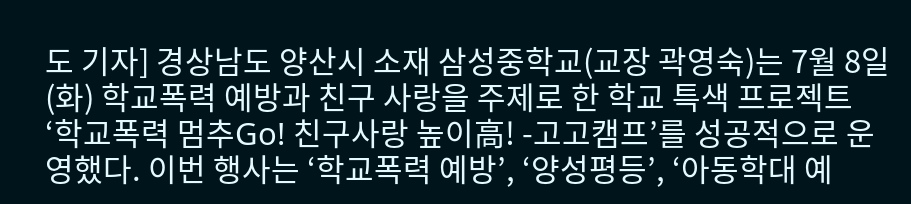도 기자] 경상남도 양산시 소재 삼성중학교(교장 곽영숙)는 7월 8일(화) 학교폭력 예방과 친구 사랑을 주제로 한 학교 특색 프로젝트 ‘학교폭력 멈추Go! 친구사랑 높이高! -고고캠프’를 성공적으로 운영했다. 이번 행사는 ‘학교폭력 예방’, ‘양성평등’, ‘아동학대 예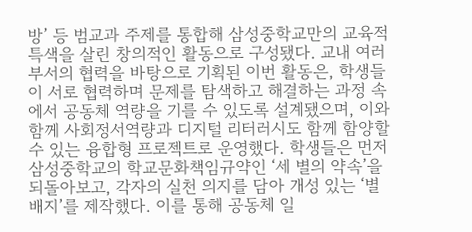방’ 등 범교과 주제를 통합해 삼성중학교만의 교육적 특색을 살린 창의적인 활동으로 구성됐다. 교내 여러 부서의 협력을 바탕으로 기획된 이번 활동은, 학생들이 서로 협력하며 문제를 탐색하고 해결하는 과정 속에서 공동체 역량을 기를 수 있도록 설계됐으며, 이와 함께 사회정서역량과 디지털 리터러시도 함께 함양할 수 있는 융합형 프로젝트로 운영했다. 학생들은 먼저 삼성중학교의 학교문화책임규약인 ‘세 별의 약속’을 되돌아보고, 각자의 실천 의지를 담아 개성 있는 ‘별 배지’를 제작했다. 이를 통해 공동체 일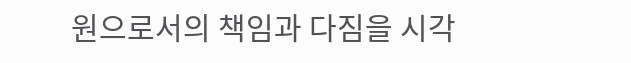원으로서의 책임과 다짐을 시각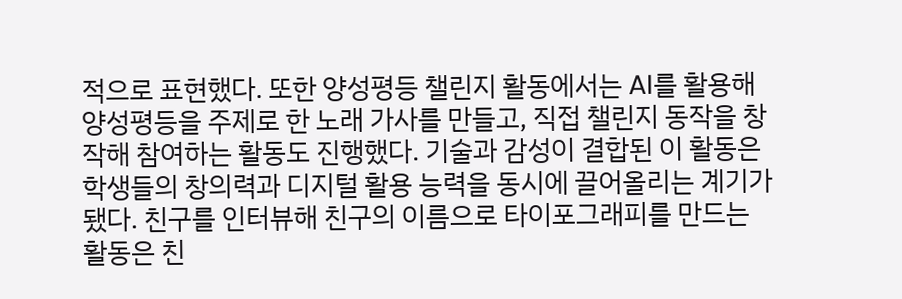적으로 표현했다. 또한 양성평등 챌린지 활동에서는 AI를 활용해 양성평등을 주제로 한 노래 가사를 만들고, 직접 챌린지 동작을 창작해 참여하는 활동도 진행했다. 기술과 감성이 결합된 이 활동은 학생들의 창의력과 디지털 활용 능력을 동시에 끌어올리는 계기가 됐다. 친구를 인터뷰해 친구의 이름으로 타이포그래피를 만드는 활동은 친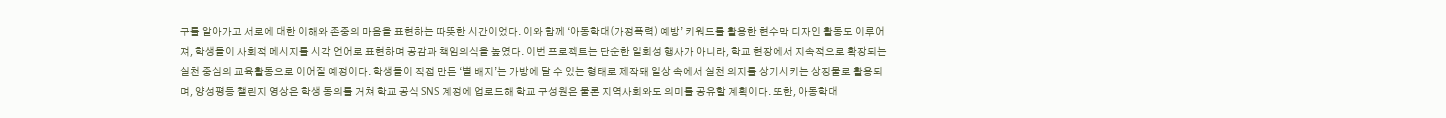구를 알아가고 서로에 대한 이해와 존중의 마음을 표현하는 따뜻한 시간이었다. 이와 함께 ‘아동학대(가정폭력) 예방’ 키워드를 활용한 현수막 디자인 활동도 이루어져, 학생들이 사회적 메시지를 시각 언어로 표현하며 공감과 책임의식을 높였다. 이번 프로젝트는 단순한 일회성 행사가 아니라, 학교 현장에서 지속적으로 확장되는 실천 중심의 교육활동으로 이어질 예정이다. 학생들이 직접 만든 ‘별 배지’는 가방에 달 수 있는 형태로 제작돼 일상 속에서 실천 의지를 상기시키는 상징물로 활용되며, 양성평등 챌린지 영상은 학생 동의를 거쳐 학교 공식 SNS 계정에 업로드해 학교 구성원은 물론 지역사회와도 의미를 공유할 계획이다. 또한, 아동학대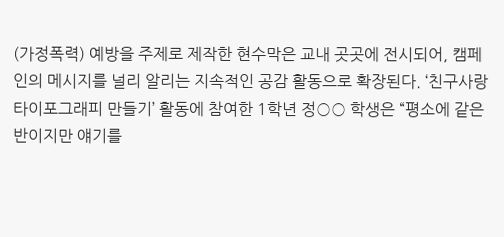(가정폭력) 예방을 주제로 제작한 현수막은 교내 곳곳에 전시되어, 캠페인의 메시지를 널리 알리는 지속적인 공감 활동으로 확장된다. ‘친구사랑 타이포그래피 만들기’ 활동에 참여한 1학년 정○○ 학생은 “평소에 같은 반이지만 얘기를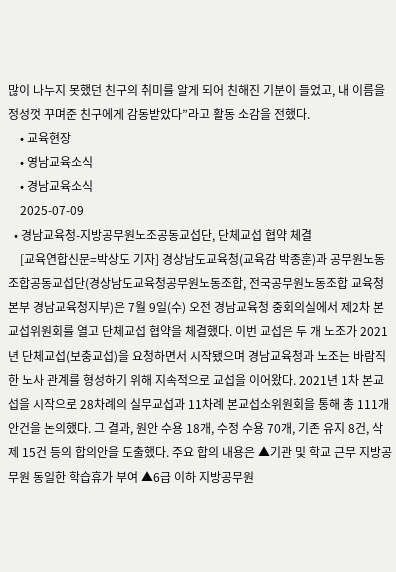많이 나누지 못했던 친구의 취미를 알게 되어 친해진 기분이 들었고, 내 이름을 정성껏 꾸며준 친구에게 감동받았다”라고 활동 소감을 전했다.
    • 교육현장
    • 영남교육소식
    • 경남교육소식
    2025-07-09
  • 경남교육청-지방공무원노조공동교섭단, 단체교섭 협약 체결
    [교육연합신문=박상도 기자] 경상남도교육청(교육감 박종훈)과 공무원노동조합공동교섭단(경상남도교육청공무원노동조합, 전국공무원노동조합 교육청본부 경남교육청지부)은 7월 9일(수) 오전 경남교육청 중회의실에서 제2차 본교섭위원회를 열고 단체교섭 협약을 체결했다. 이번 교섭은 두 개 노조가 2021년 단체교섭(보충교섭)을 요청하면서 시작됐으며 경남교육청과 노조는 바람직한 노사 관계를 형성하기 위해 지속적으로 교섭을 이어왔다. 2021년 1차 본교섭을 시작으로 28차례의 실무교섭과 11차례 본교섭소위원회을 통해 총 111개 안건을 논의했다. 그 결과, 원안 수용 18개, 수정 수용 70개, 기존 유지 8건, 삭제 15건 등의 합의안을 도출했다. 주요 합의 내용은 ▲기관 및 학교 근무 지방공무원 동일한 학습휴가 부여 ▲6급 이하 지방공무원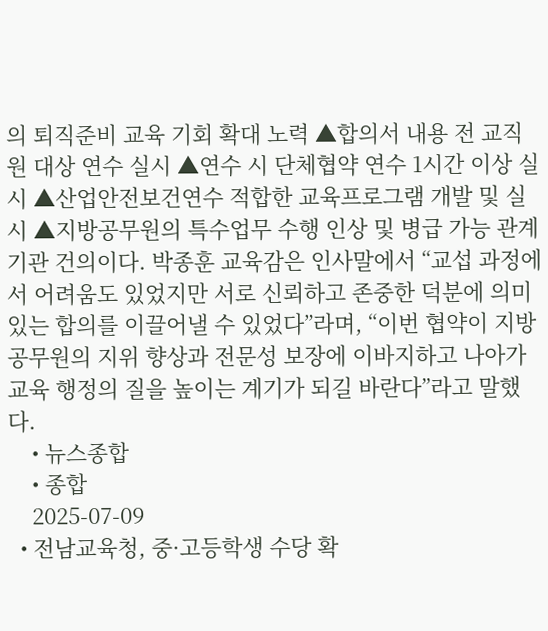의 퇴직준비 교육 기회 확대 노력 ▲합의서 내용 전 교직원 대상 연수 실시 ▲연수 시 단체협약 연수 1시간 이상 실시 ▲산업안전보건연수 적합한 교육프로그램 개발 및 실시 ▲지방공무원의 특수업무 수행 인상 및 병급 가능 관계기관 건의이다. 박종훈 교육감은 인사말에서 “교섭 과정에서 어려움도 있었지만 서로 신뢰하고 존중한 덕분에 의미 있는 합의를 이끌어낼 수 있었다”라며, “이번 협약이 지방공무원의 지위 향상과 전문성 보장에 이바지하고 나아가 교육 행정의 질을 높이는 계기가 되길 바란다”라고 말했다.
    • 뉴스종합
    • 종합
    2025-07-09
  • 전남교육청, 중·고등학생 수당 확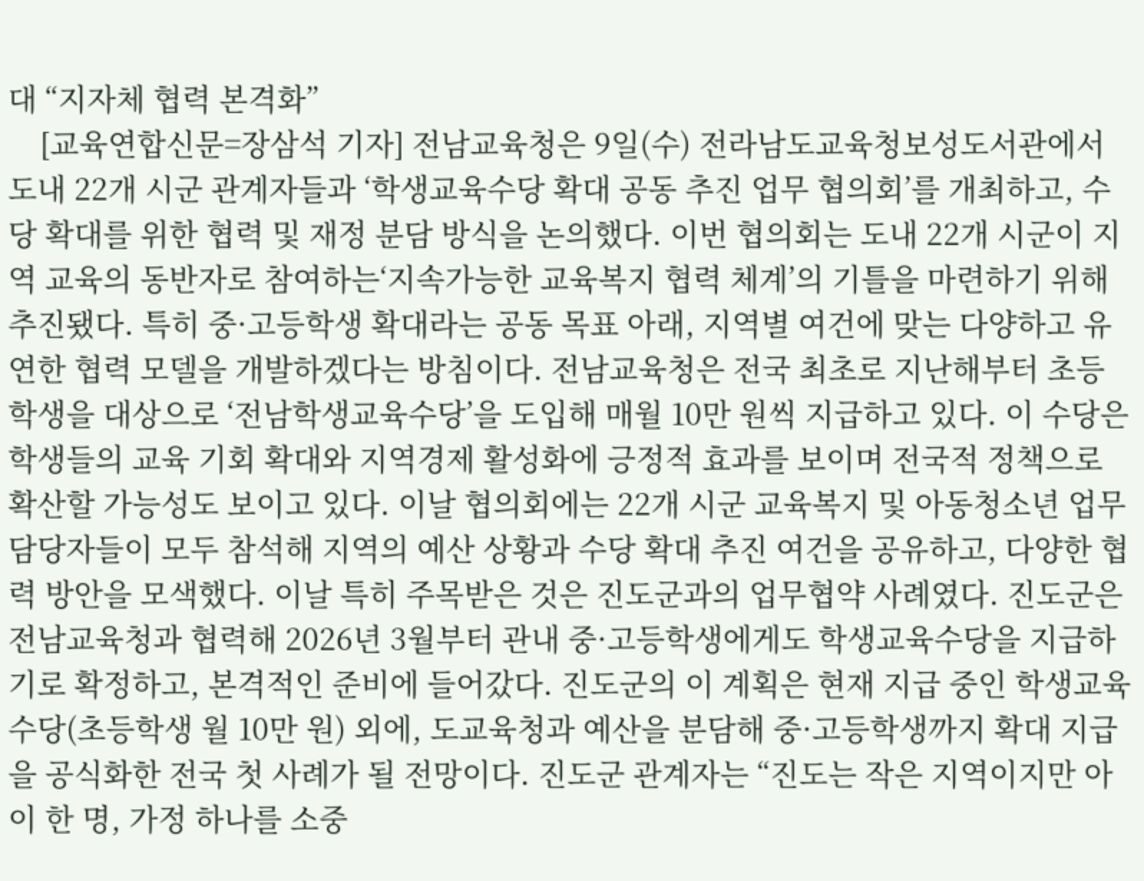대 “지자체 협력 본격화”
    [교육연합신문=장삼석 기자] 전남교육청은 9일(수) 전라남도교육청보성도서관에서 도내 22개 시군 관계자들과 ‘학생교육수당 확대 공동 추진 업무 협의회’를 개최하고, 수당 확대를 위한 협력 및 재정 분담 방식을 논의했다. 이번 협의회는 도내 22개 시군이 지역 교육의 동반자로 참여하는‘지속가능한 교육복지 협력 체계’의 기틀을 마련하기 위해 추진됐다. 특히 중·고등학생 확대라는 공동 목표 아래, 지역별 여건에 맞는 다양하고 유연한 협력 모델을 개발하겠다는 방침이다. 전남교육청은 전국 최초로 지난해부터 초등학생을 대상으로 ‘전남학생교육수당’을 도입해 매월 10만 원씩 지급하고 있다. 이 수당은 학생들의 교육 기회 확대와 지역경제 활성화에 긍정적 효과를 보이며 전국적 정책으로 확산할 가능성도 보이고 있다. 이날 협의회에는 22개 시군 교육복지 및 아동청소년 업무 담당자들이 모두 참석해 지역의 예산 상황과 수당 확대 추진 여건을 공유하고, 다양한 협력 방안을 모색했다. 이날 특히 주목받은 것은 진도군과의 업무협약 사례였다. 진도군은 전남교육청과 협력해 2026년 3월부터 관내 중·고등학생에게도 학생교육수당을 지급하기로 확정하고, 본격적인 준비에 들어갔다. 진도군의 이 계획은 현재 지급 중인 학생교육수당(초등학생 월 10만 원) 외에, 도교육청과 예산을 분담해 중·고등학생까지 확대 지급을 공식화한 전국 첫 사례가 될 전망이다. 진도군 관계자는 “진도는 작은 지역이지만 아이 한 명, 가정 하나를 소중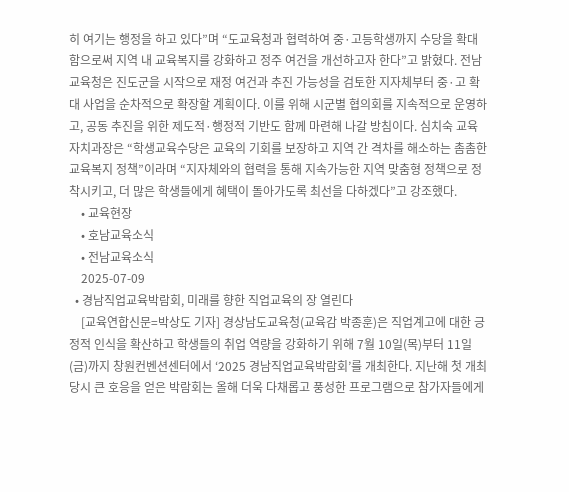히 여기는 행정을 하고 있다”며 “도교육청과 협력하여 중·고등학생까지 수당을 확대함으로써 지역 내 교육복지를 강화하고 정주 여건을 개선하고자 한다”고 밝혔다. 전남교육청은 진도군을 시작으로 재정 여건과 추진 가능성을 검토한 지자체부터 중·고 확대 사업을 순차적으로 확장할 계획이다. 이를 위해 시군별 협의회를 지속적으로 운영하고, 공동 추진을 위한 제도적·행정적 기반도 함께 마련해 나갈 방침이다. 심치숙 교육자치과장은 “학생교육수당은 교육의 기회를 보장하고 지역 간 격차를 해소하는 촘촘한 교육복지 정책”이라며 “지자체와의 협력을 통해 지속가능한 지역 맞춤형 정책으로 정착시키고, 더 많은 학생들에게 혜택이 돌아가도록 최선을 다하겠다”고 강조했다.
    • 교육현장
    • 호남교육소식
    • 전남교육소식
    2025-07-09
  • 경남직업교육박람회, 미래를 향한 직업교육의 장 열린다
    [교육연합신문=박상도 기자] 경상남도교육청(교육감 박종훈)은 직업계고에 대한 긍정적 인식을 확산하고 학생들의 취업 역량을 강화하기 위해 7월 10일(목)부터 11일(금)까지 창원컨벤션센터에서 ‘2025 경남직업교육박람회’를 개최한다. 지난해 첫 개최 당시 큰 호응을 얻은 박람회는 올해 더욱 다채롭고 풍성한 프로그램으로 참가자들에게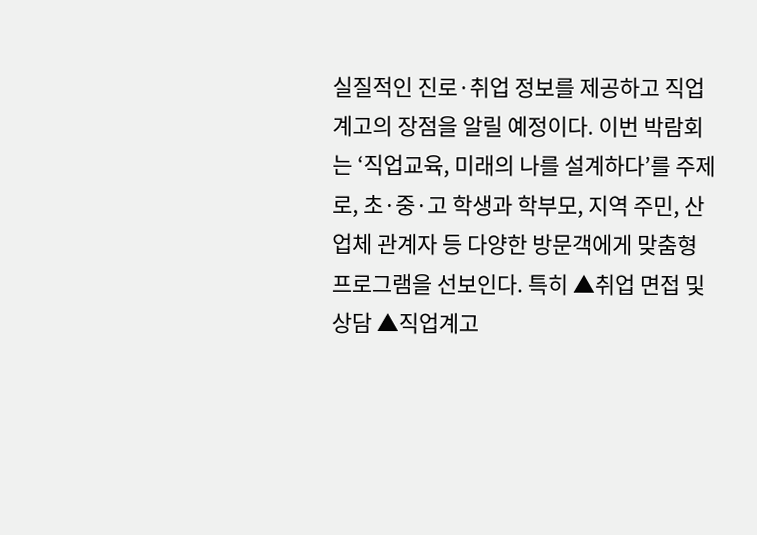실질적인 진로·취업 정보를 제공하고 직업계고의 장점을 알릴 예정이다. 이번 박람회는 ‘직업교육, 미래의 나를 설계하다’를 주제로, 초·중·고 학생과 학부모, 지역 주민, 산업체 관계자 등 다양한 방문객에게 맞춤형 프로그램을 선보인다. 특히 ▲취업 면접 및 상담 ▲직업계고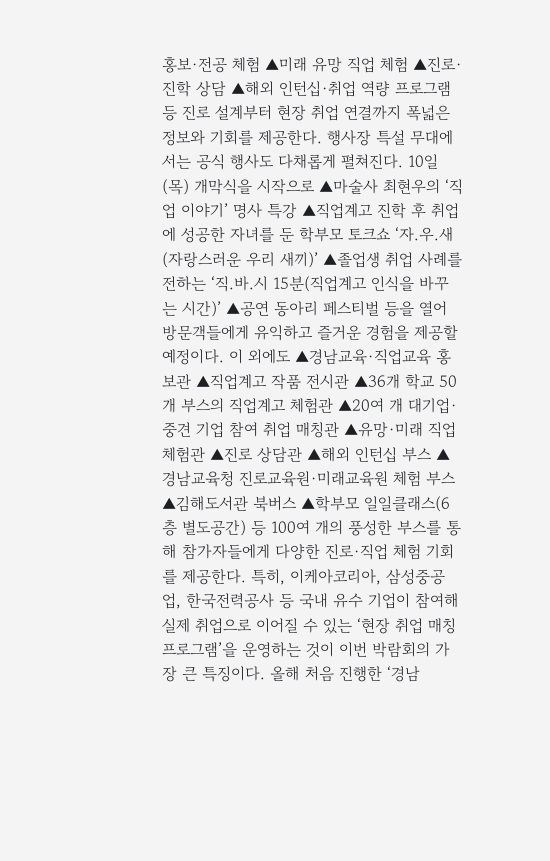홍보·전공 체험 ▲미래 유망 직업 체험 ▲진로·진학 상담 ▲해외 인턴십·취업 역량 프로그램 등 진로 설계부터 현장 취업 연결까지 폭넓은 정보와 기회를 제공한다. 행사장 특설 무대에서는 공식 행사도 다채롭게 펼쳐진다. 10일(목) 개막식을 시작으로 ▲마술사 최현우의 ‘직업 이야기’ 명사 특강 ▲직업계고 진학 후 취업에 성공한 자녀를 둔 학부모 토크쇼 ‘자.우.새(자랑스러운 우리 새끼)’ ▲졸업생 취업 사례를 전하는 ‘직.바.시 15분(직업계고 인식을 바꾸는 시간)’ ▲공연 동아리 페스티벌 등을 열어 방문객들에게 유익하고 즐거운 경험을 제공할 예정이다. 이 외에도 ▲경남교육·직업교육 홍보관 ▲직업계고 작품 전시관 ▲36개 학교 50개 부스의 직업계고 체험관 ▲20여 개 대기업·중견 기업 참여 취업 매칭관 ▲유망·미래 직업 체험관 ▲진로 상담관 ▲해외 인턴십 부스 ▲경남교육청 진로교육원·미래교육원 체험 부스 ▲김해도서관 북버스 ▲학부모 일일클래스(6층 별도공간) 등 100여 개의 풍성한 부스를 통해 참가자들에게 다양한 진로·직업 체험 기회를 제공한다. 특히, 이케아코리아, 삼성중공업, 한국전력공사 등 국내 유수 기업이 참여해 실제 취업으로 이어질 수 있는 ‘현장 취업 매칭 프로그램’을 운영하는 것이 이번 박람회의 가장 큰 특징이다. 올해 처음 진행한 ‘경남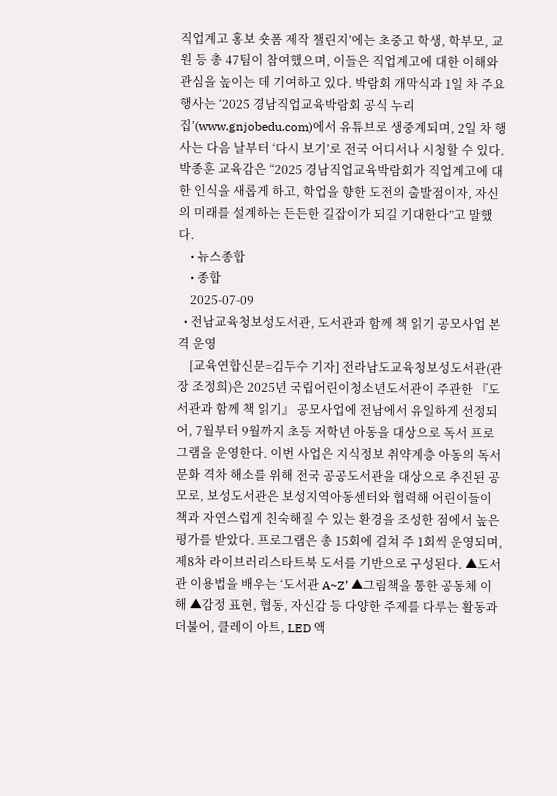직업계고 홍보 숏폼 제작 챌린지’에는 초중고 학생, 학부모, 교원 등 총 47팀이 참여했으며, 이들은 직업계고에 대한 이해와 관심을 높이는 데 기여하고 있다. 박람회 개막식과 1일 차 주요 행사는 ‘2025 경남직업교육박람회 공식 누리집’(www.gnjobedu.com)에서 유튜브로 생중계되며, 2일 차 행사는 다음 날부터 ‘다시 보기’로 전국 어디서나 시청할 수 있다. 박종훈 교육감은 “2025 경남직업교육박람회가 직업계고에 대한 인식을 새롭게 하고, 학업을 향한 도전의 출발점이자, 자신의 미래를 설계하는 든든한 길잡이가 되길 기대한다”고 말했다.
    • 뉴스종합
    • 종합
    2025-07-09
  • 전남교육청보성도서관, 도서관과 함께 책 읽기 공모사업 본격 운영
    [교육연합신문=김두수 기자] 전라남도교육청보성도서관(관장 조정희)은 2025년 국립어린이청소년도서관이 주관한 『도서관과 함께 책 읽기』 공모사업에 전남에서 유일하게 선정되어, 7월부터 9월까지 초등 저학년 아동을 대상으로 독서 프로그램을 운영한다. 이번 사업은 지식정보 취약계층 아동의 독서문화 격차 해소를 위해 전국 공공도서관을 대상으로 추진된 공모로, 보성도서관은 보성지역아동센터와 협력해 어린이들이 책과 자연스럽게 친숙해질 수 있는 환경을 조성한 점에서 높은 평가를 받았다. 프로그램은 총 15회에 걸쳐 주 1회씩 운영되며, 제8차 라이브러리스타트북 도서를 기반으로 구성된다. ▲도서관 이용법을 배우는 ‘도서관 A~Z’ ▲그림책을 통한 공동체 이해 ▲감정 표현, 협동, 자신감 등 다양한 주제를 다루는 활동과 더불어, 클레이 아트, LED 액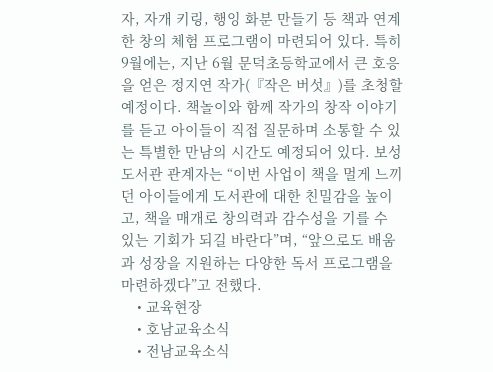자, 자개 키링, 행잉 화분 만들기 등 책과 연계한 창의 체험 프로그램이 마련되어 있다. 특히 9월에는, 지난 6월 문덕초등학교에서 큰 호응을 얻은 정지연 작가(『작은 버섯』)를 초청할 예정이다. 책놀이와 함께 작가의 창작 이야기를 듣고 아이들이 직접 질문하며 소통할 수 있는 특별한 만남의 시간도 예정되어 있다. 보성도서관 관계자는 “이번 사업이 책을 멀게 느끼던 아이들에게 도서관에 대한 친밀감을 높이고, 책을 매개로 창의력과 감수성을 기를 수 있는 기회가 되길 바란다”며, “앞으로도 배움과 성장을 지원하는 다양한 독서 프로그램을 마련하겠다”고 전했다.
    • 교육현장
    • 호남교육소식
    • 전남교육소식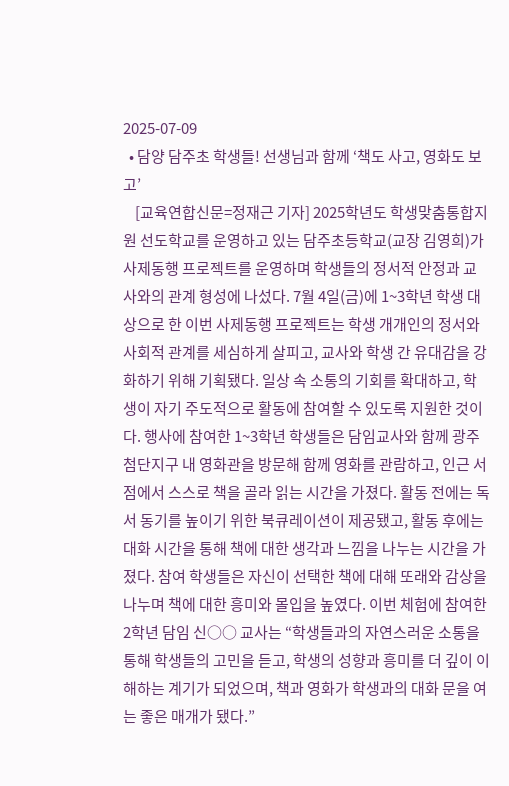2025-07-09
  • 담양 담주초 학생들! 선생님과 함께 ‘책도 사고, 영화도 보고’
    [교육연합신문=정재근 기자] 2025학년도 학생맞춤통합지원 선도학교를 운영하고 있는 담주초등학교(교장 김영희)가 사제동행 프로젝트를 운영하며 학생들의 정서적 안정과 교사와의 관계 형성에 나섰다. 7월 4일(금)에 1~3학년 학생 대상으로 한 이번 사제동행 프로젝트는 학생 개개인의 정서와 사회적 관계를 세심하게 살피고, 교사와 학생 간 유대감을 강화하기 위해 기획됐다. 일상 속 소통의 기회를 확대하고, 학생이 자기 주도적으로 활동에 참여할 수 있도록 지원한 것이다. 행사에 참여한 1~3학년 학생들은 담임교사와 함께 광주 첨단지구 내 영화관을 방문해 함께 영화를 관람하고, 인근 서점에서 스스로 책을 골라 읽는 시간을 가졌다. 활동 전에는 독서 동기를 높이기 위한 북큐레이션이 제공됐고, 활동 후에는 대화 시간을 통해 책에 대한 생각과 느낌을 나누는 시간을 가졌다. 참여 학생들은 자신이 선택한 책에 대해 또래와 감상을 나누며 책에 대한 흥미와 몰입을 높였다. 이번 체험에 참여한 2학년 담임 신○○ 교사는 “학생들과의 자연스러운 소통을 통해 학생들의 고민을 듣고, 학생의 성향과 흥미를 더 깊이 이해하는 계기가 되었으며, 책과 영화가 학생과의 대화 문을 여는 좋은 매개가 됐다.”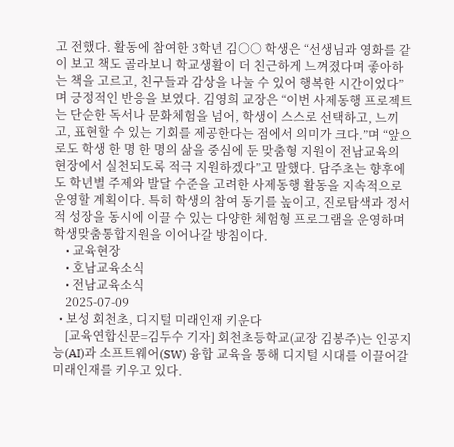고 전했다. 활동에 참여한 3학년 김○○ 학생은 “선생님과 영화를 같이 보고 책도 골라보니 학교생활이 더 친근하게 느껴졌다며 좋아하는 책을 고르고, 친구들과 감상을 나눌 수 있어 행복한 시간이었다” 며 긍정적인 반응을 보였다. 김영희 교장은 “이번 사제동행 프로젝트는 단순한 독서나 문화체험을 넘어, 학생이 스스로 선택하고, 느끼고, 표현할 수 있는 기회를 제공한다는 점에서 의미가 크다.”며 “앞으로도 학생 한 명 한 명의 삶을 중심에 둔 맞춤형 지원이 전남교육의 현장에서 실천되도록 적극 지원하겠다”고 말했다. 담주초는 향후에도 학년별 주제와 발달 수준을 고려한 사제동행 활동을 지속적으로 운영할 계획이다. 특히 학생의 참여 동기를 높이고, 진로탐색과 정서적 성장을 동시에 이끌 수 있는 다양한 체험형 프로그램을 운영하며 학생맞춤통합지원을 이어나갈 방침이다.
    • 교육현장
    • 호남교육소식
    • 전남교육소식
    2025-07-09
  • 보성 회천초, 디지털 미래인재 키운다
    [교육연합신문=김두수 기자] 회천초등학교(교장 김봉주)는 인공지능(AI)과 소프트웨어(SW) 융합 교육을 통해 디지털 시대를 이끌어갈 미래인재를 키우고 있다.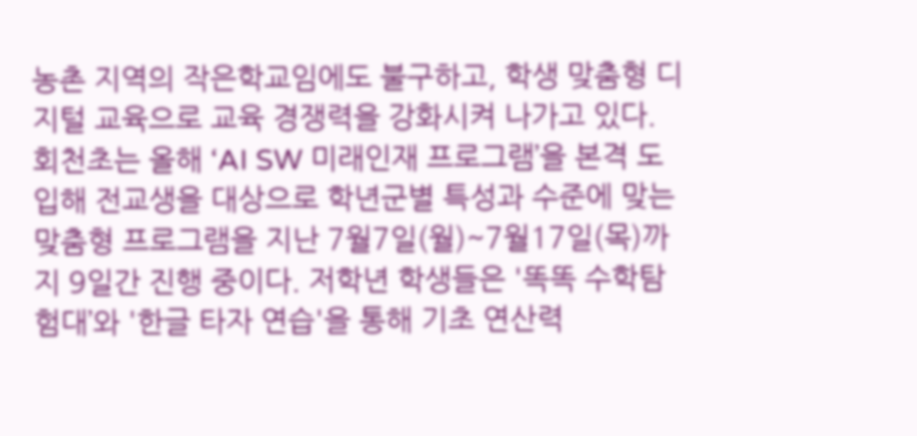농촌 지역의 작은학교임에도 불구하고, 학생 맞춤형 디지털 교육으로 교육 경쟁력을 강화시켜 나가고 있다. 회천초는 올해 ‘AI SW 미래인재 프로그램’을 본격 도입해 전교생을 대상으로 학년군별 특성과 수준에 맞는 맞춤형 프로그램을 지난 7월7일(월)~7월17일(목)까지 9일간 진행 중이다. 저학년 학생들은 '똑똑 수학탐험대’와 '한글 타자 연습'을 통해 기초 연산력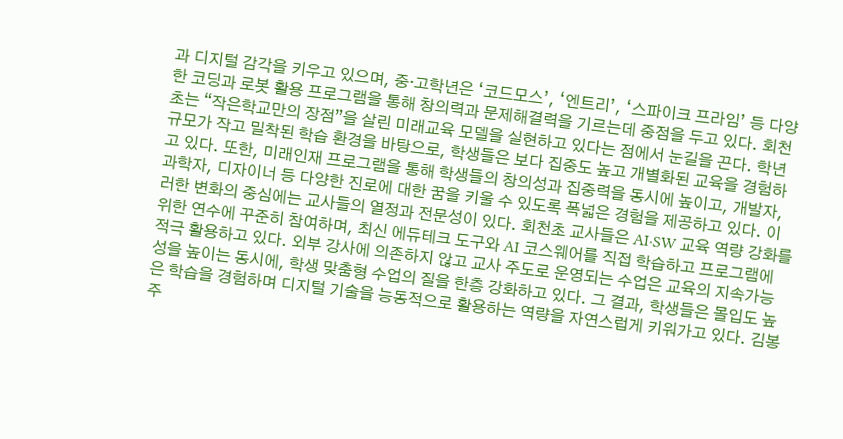과 디지털 감각을 키우고 있으며, 중·고학년은 ‘코드모스’, ‘엔트리’, ‘스파이크 프라임’ 등 다양한 코딩과 로봇 활용 프로그램을 통해 창의력과 문제해결력을 기르는데 중점을 두고 있다. 회천초는 “작은학교만의 장점”을 살린 미래교육 모델을 실현하고 있다는 점에서 눈길을 끈다. 학년 규모가 작고 밀착된 학습 환경을 바탕으로, 학생들은 보다 집중도 높고 개별화된 교육을 경험하고 있다. 또한, 미래인재 프로그램을 통해 학생들의 창의성과 집중력을 동시에 높이고, 개발자, 과학자, 디자이너 등 다양한 진로에 대한 꿈을 키울 수 있도록 폭넓은 경험을 제공하고 있다. 이러한 변화의 중심에는 교사들의 열정과 전문성이 있다. 회천초 교사들은 AI·SW 교육 역량 강화를 위한 연수에 꾸준히 참여하며, 최신 에듀테크 도구와 AI 코스웨어를 직접 학습하고 프로그램에 적극 활용하고 있다. 외부 강사에 의존하지 않고 교사 주도로 운영되는 수업은 교육의 지속가능성을 높이는 동시에, 학생 맞춤형 수업의 질을 한층 강화하고 있다. 그 결과, 학생들은 몰입도 높은 학습을 경험하며 디지털 기술을 능동적으로 활용하는 역량을 자연스럽게 키워가고 있다. 김봉주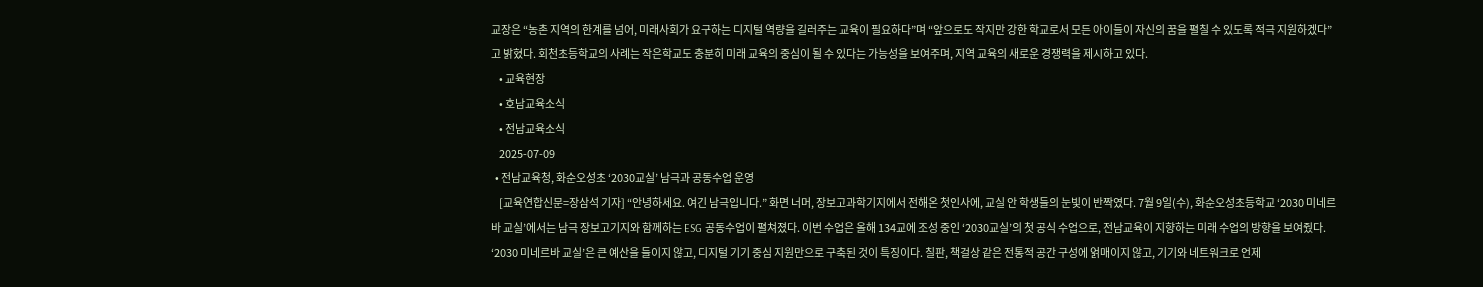교장은 “농촌 지역의 한계를 넘어, 미래사회가 요구하는 디지털 역량을 길러주는 교육이 필요하다”며 “앞으로도 작지만 강한 학교로서 모든 아이들이 자신의 꿈을 펼칠 수 있도록 적극 지원하겠다”고 밝혔다. 회천초등학교의 사례는 작은학교도 충분히 미래 교육의 중심이 될 수 있다는 가능성을 보여주며, 지역 교육의 새로운 경쟁력을 제시하고 있다.
    • 교육현장
    • 호남교육소식
    • 전남교육소식
    2025-07-09
  • 전남교육청, 화순오성초 ‘2030교실’ 남극과 공동수업 운영
    [교육연합신문=장삼석 기자] “안녕하세요. 여긴 남극입니다.” 화면 너머, 장보고과학기지에서 전해온 첫인사에, 교실 안 학생들의 눈빛이 반짝였다. 7월 9일(수), 화순오성초등학교 ‘2030 미네르바 교실’에서는 남극 장보고기지와 함께하는 ESG 공동수업이 펼쳐졌다. 이번 수업은 올해 134교에 조성 중인 ‘2030교실’의 첫 공식 수업으로, 전남교육이 지향하는 미래 수업의 방향을 보여줬다. ‘2030 미네르바 교실’은 큰 예산을 들이지 않고, 디지털 기기 중심 지원만으로 구축된 것이 특징이다. 칠판, 책걸상 같은 전통적 공간 구성에 얽매이지 않고, 기기와 네트워크로 언제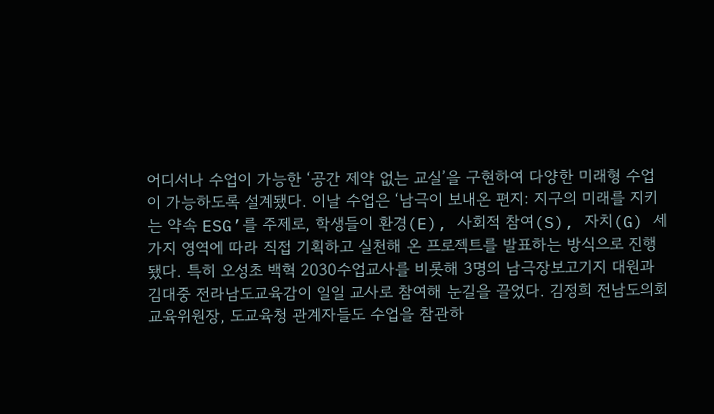어디서나 수업이 가능한 ‘공간 제약 없는 교실’을 구현하여 다양한 미래형 수업이 가능하도록 설계됐다. 이날 수업은 ‘남극이 보내온 편지: 지구의 미래를 지키는 약속 ESG’를 주제로, 학생들이 환경(E), 사회적 참여(S), 자치(G) 세 가지 영역에 따라 직접 기획하고 실천해 온 프로젝트를 발표하는 방식으로 진행됐다. 특히 오성초 백혁 2030수업교사를 비롯해 3명의 남극장보고기지 대원과 김대중 전라남도교육감이 일일 교사로 참여해 눈길을 끌었다. 김정희 전남도의회 교육위원장, 도교육청 관계자들도 수업을 참관하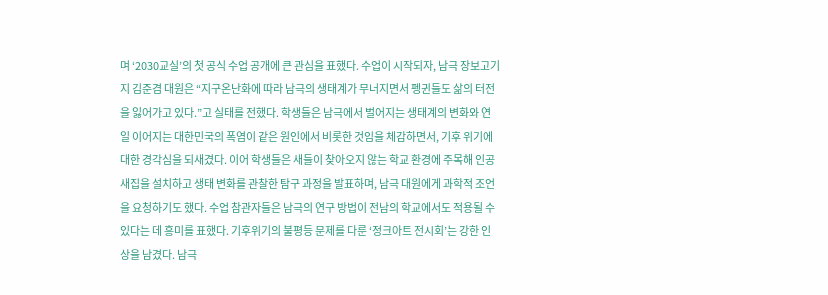며 ‘2030교실’의 첫 공식 수업 공개에 큰 관심을 표했다. 수업이 시작되자, 남극 장보고기지 김준겸 대원은 “지구온난화에 따라 남극의 생태계가 무너지면서 펭귄들도 삶의 터전을 잃어가고 있다.”고 실태를 전했다. 학생들은 남극에서 벌어지는 생태계의 변화와 연일 이어지는 대한민국의 폭염이 같은 원인에서 비롯한 것임을 체감하면서, 기후 위기에 대한 경각심을 되새겼다. 이어 학생들은 새들이 찾아오지 않는 학교 환경에 주목해 인공새집을 설치하고 생태 변화를 관찰한 탐구 과정을 발표하며, 남극 대원에게 과학적 조언을 요청하기도 했다. 수업 참관자들은 남극의 연구 방법이 전남의 학교에서도 적용될 수 있다는 데 흥미를 표했다. 기후위기의 불평등 문제를 다룬 ‘정크아트 전시회’는 강한 인상을 남겼다. 남극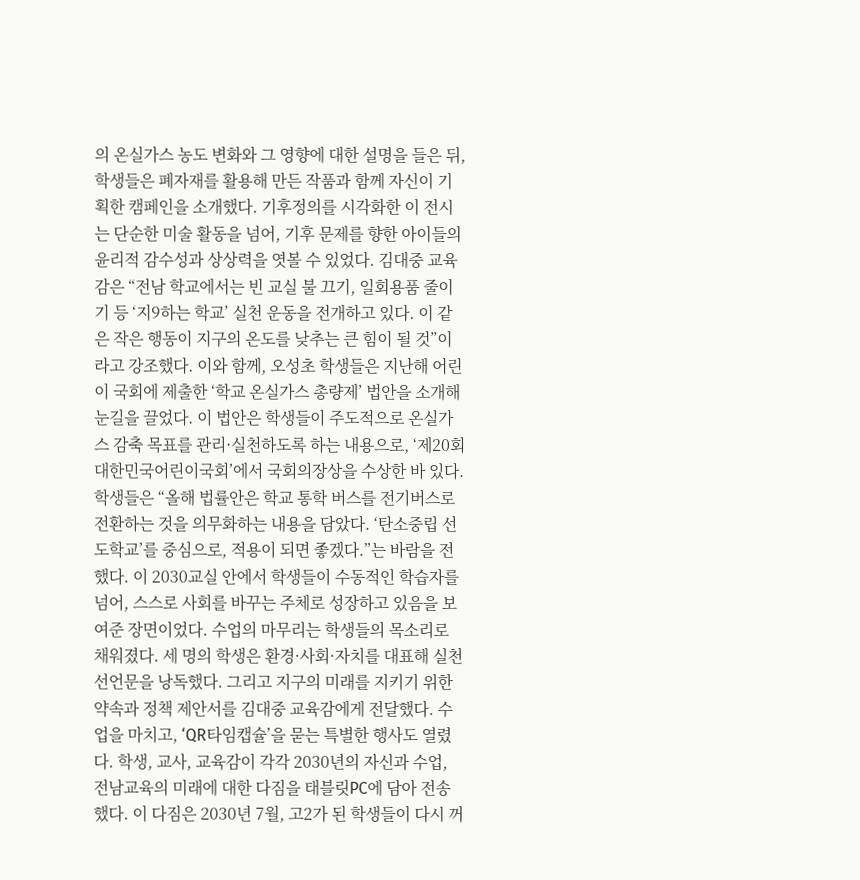의 온실가스 농도 변화와 그 영향에 대한 설명을 들은 뒤, 학생들은 폐자재를 활용해 만든 작품과 함께 자신이 기획한 캠페인을 소개했다. 기후정의를 시각화한 이 전시는 단순한 미술 활동을 넘어, 기후 문제를 향한 아이들의 윤리적 감수성과 상상력을 엿볼 수 있었다. 김대중 교육감은 “전남 학교에서는 빈 교실 불 끄기, 일회용품 줄이기 등 ‘지9하는 학교’ 실천 운동을 전개하고 있다. 이 같은 작은 행동이 지구의 온도를 낮추는 큰 힘이 될 것”이라고 강조했다. 이와 함께, 오성초 학생들은 지난해 어린이 국회에 제출한 ‘학교 온실가스 총량제’ 법안을 소개해 눈길을 끌었다. 이 법안은 학생들이 주도적으로 온실가스 감축 목표를 관리·실천하도록 하는 내용으로, ‘제20회 대한민국어린이국회’에서 국회의장상을 수상한 바 있다. 학생들은 “올해 법률안은 학교 통학 버스를 전기버스로 전환하는 것을 의무화하는 내용을 담았다. ‘탄소중립 선도학교’를 중심으로, 적용이 되면 좋겠다.”는 바람을 전했다. 이 2030교실 안에서 학생들이 수동적인 학습자를 넘어, 스스로 사회를 바꾸는 주체로 성장하고 있음을 보여준 장면이었다. 수업의 마무리는 학생들의 목소리로 채워졌다. 세 명의 학생은 환경·사회·자치를 대표해 실천 선언문을 낭독했다. 그리고 지구의 미래를 지키기 위한 약속과 정책 제안서를 김대중 교육감에게 전달했다. 수업을 마치고, ‘QR타임캡슐’을 묻는 특별한 행사도 열렸다. 학생, 교사, 교육감이 각각 2030년의 자신과 수업, 전남교육의 미래에 대한 다짐을 태블릿PC에 담아 전송했다. 이 다짐은 2030년 7월, 고2가 된 학생들이 다시 꺼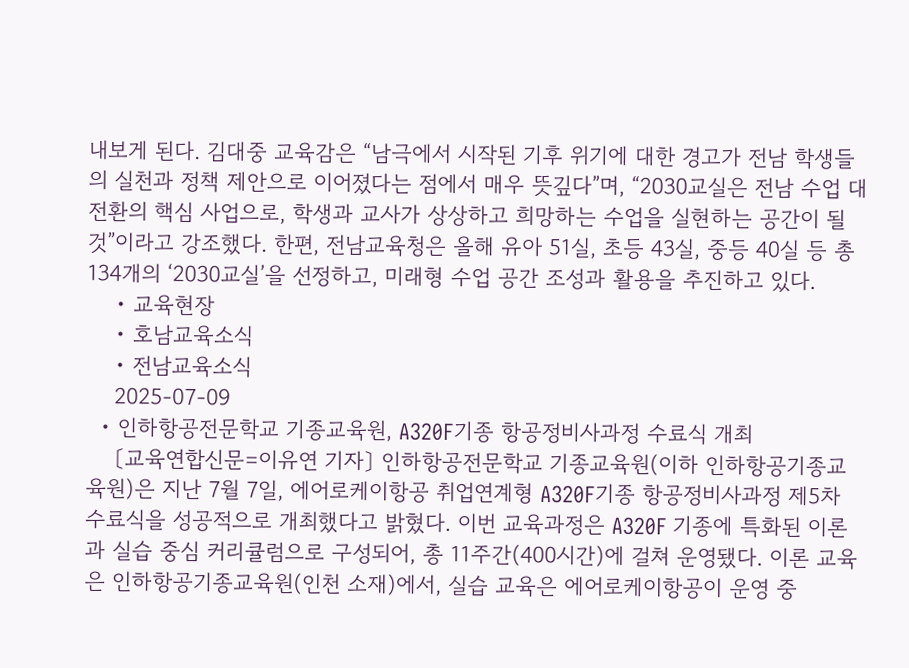내보게 된다. 김대중 교육감은 “남극에서 시작된 기후 위기에 대한 경고가 전남 학생들의 실천과 정책 제안으로 이어졌다는 점에서 매우 뜻깊다”며, “2030교실은 전남 수업 대전환의 핵심 사업으로, 학생과 교사가 상상하고 희망하는 수업을 실현하는 공간이 될 것”이라고 강조했다. 한편, 전남교육청은 올해 유아 51실, 초등 43실, 중등 40실 등 총 134개의 ‘2030교실’을 선정하고, 미래형 수업 공간 조성과 활용을 추진하고 있다.
    • 교육현장
    • 호남교육소식
    • 전남교육소식
    2025-07-09
  • 인하항공전문학교 기종교육원, A320F기종 항공정비사과정 수료식 개최
    〔교육연합신문=이유연 기자〕 인하항공전문학교 기종교육원(이하 인하항공기종교육원)은 지난 7월 7일, 에어로케이항공 취업연계형 A320F기종 항공정비사과정 제5차 수료식을 성공적으로 개최했다고 밝혔다. 이번 교육과정은 A320F 기종에 특화된 이론과 실습 중심 커리큘럼으로 구성되어, 총 11주간(400시간)에 걸쳐 운영됐다. 이론 교육은 인하항공기종교육원(인천 소재)에서, 실습 교육은 에어로케이항공이 운영 중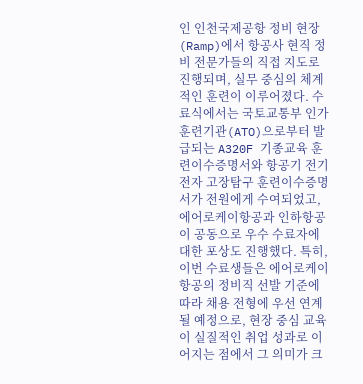인 인천국제공항 정비 현장(Ramp)에서 항공사 현직 정비 전문가들의 직접 지도로 진행되며, 실무 중심의 체계적인 훈련이 이루어졌다. 수료식에서는 국토교통부 인가 훈련기관(ATO)으로부터 발급되는 A320F 기종교육 훈련이수증명서와 항공기 전기전자 고장탐구 훈련이수증명서가 전원에게 수여되었고, 에어로케이항공과 인하항공이 공동으로 우수 수료자에 대한 포상도 진행했다. 특히, 이번 수료생들은 에어로케이항공의 정비직 선발 기준에 따라 채용 전형에 우선 연계될 예정으로, 현장 중심 교육이 실질적인 취업 성과로 이어지는 점에서 그 의미가 크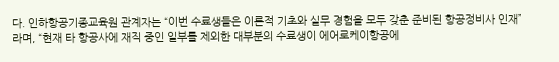다. 인하항공기종교육원 관계자는 “이번 수료생들은 이론적 기초와 실무 경험을 모두 갖춘 준비된 항공정비사 인재”라며, “현재 타 항공사에 재직 중인 일부를 제외한 대부분의 수료생이 에어로케이항공에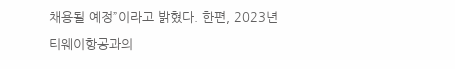채용될 예정”이라고 밝혔다. 한편, 2023년 티웨이항공과의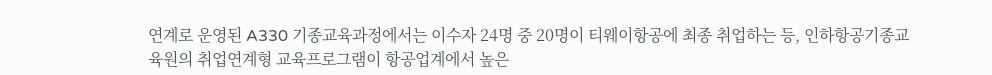연계로 운영된 A330 기종교육과정에서는 이수자 24명 중 20명이 티웨이항공에 최종 취업하는 등, 인하항공기종교육원의 취업연계형 교육프로그램이 항공업계에서 높은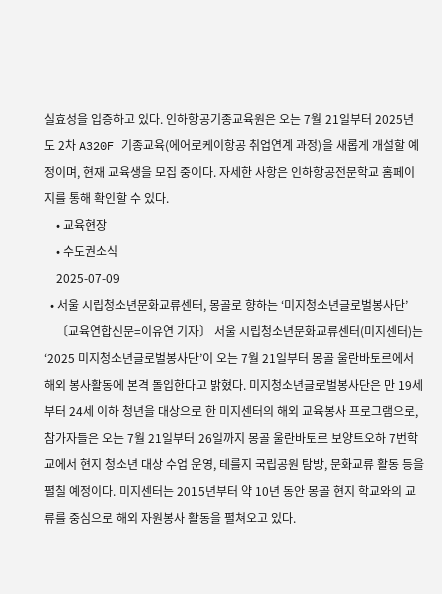실효성을 입증하고 있다. 인하항공기종교육원은 오는 7월 21일부터 2025년도 2차 A320F 기종교육(에어로케이항공 취업연계 과정)을 새롭게 개설할 예정이며, 현재 교육생을 모집 중이다. 자세한 사항은 인하항공전문학교 홈페이지를 통해 확인할 수 있다.
    • 교육현장
    • 수도권소식
    2025-07-09
  • 서울 시립청소년문화교류센터, 몽골로 향하는 ‘미지청소년글로벌봉사단’
    〔교육연합신문=이유연 기자〕 서울 시립청소년문화교류센터(미지센터)는 ‘2025 미지청소년글로벌봉사단’이 오는 7월 21일부터 몽골 울란바토르에서 해외 봉사활동에 본격 돌입한다고 밝혔다. 미지청소년글로벌봉사단은 만 19세부터 24세 이하 청년을 대상으로 한 미지센터의 해외 교육봉사 프로그램으로, 참가자들은 오는 7월 21일부터 26일까지 몽골 울란바토르 보양트오하 7번학교에서 현지 청소년 대상 수업 운영, 테를지 국립공원 탐방, 문화교류 활동 등을 펼칠 예정이다. 미지센터는 2015년부터 약 10년 동안 몽골 현지 학교와의 교류를 중심으로 해외 자원봉사 활동을 펼쳐오고 있다.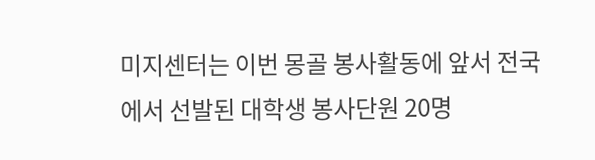미지센터는 이번 몽골 봉사활동에 앞서 전국에서 선발된 대학생 봉사단원 20명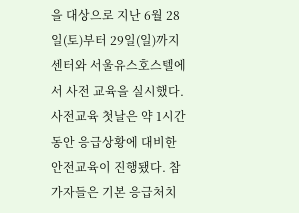을 대상으로 지난 6월 28일(토)부터 29일(일)까지 센터와 서울유스호스텔에서 사전 교육을 실시했다. 사전교육 첫날은 약 1시간 동안 응급상황에 대비한 안전교육이 진행됐다. 참가자들은 기본 응급처치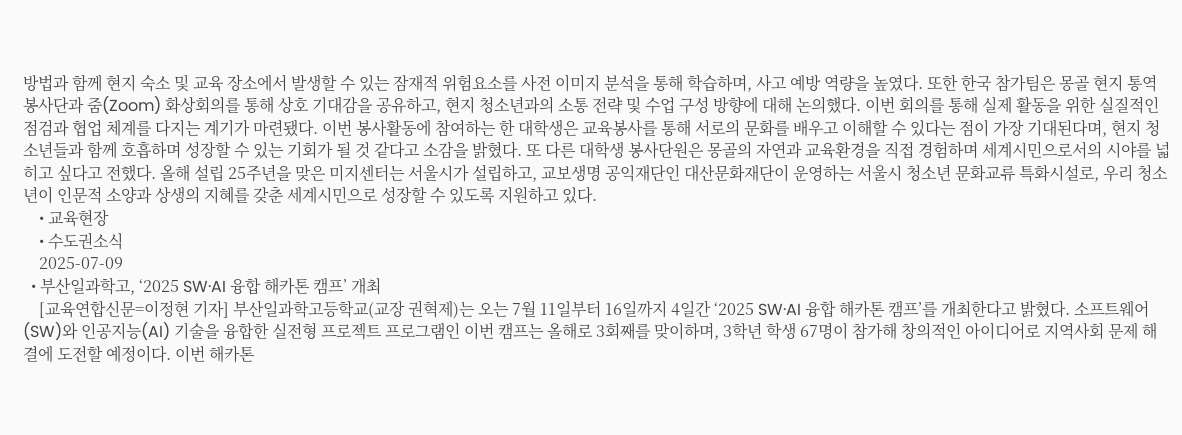방법과 함께 현지 숙소 및 교육 장소에서 발생할 수 있는 잠재적 위험요소를 사전 이미지 분석을 통해 학습하며, 사고 예방 역량을 높였다. 또한 한국 참가팀은 몽골 현지 통역 봉사단과 줌(Zoom) 화상회의를 통해 상호 기대감을 공유하고, 현지 청소년과의 소통 전략 및 수업 구성 방향에 대해 논의했다. 이번 회의를 통해 실제 활동을 위한 실질적인 점검과 협업 체계를 다지는 계기가 마련됐다. 이번 봉사활동에 참여하는 한 대학생은 교육봉사를 통해 서로의 문화를 배우고 이해할 수 있다는 점이 가장 기대된다며, 현지 청소년들과 함께 호흡하며 성장할 수 있는 기회가 될 것 같다고 소감을 밝혔다. 또 다른 대학생 봉사단원은 몽골의 자연과 교육환경을 직접 경험하며 세계시민으로서의 시야를 넓히고 싶다고 전했다. 올해 설립 25주년을 맞은 미지센터는 서울시가 설립하고, 교보생명 공익재단인 대산문화재단이 운영하는 서울시 청소년 문화교류 특화시설로, 우리 청소년이 인문적 소양과 상생의 지혜를 갖춘 세계시민으로 성장할 수 있도록 지원하고 있다.
    • 교육현장
    • 수도권소식
    2025-07-09
  • 부산일과학고, ‘2025 SW·AI 융합 해카톤 캠프’ 개최
    [교육연합신문=이정현 기자] 부산일과학고등학교(교장 권혁제)는 오는 7월 11일부터 16일까지 4일간 ‘2025 SW·AI 융합 해카톤 캠프’를 개최한다고 밝혔다. 소프트웨어(SW)와 인공지능(AI) 기술을 융합한 실전형 프로젝트 프로그램인 이번 캠프는 올해로 3회째를 맞이하며, 3학년 학생 67명이 참가해 창의적인 아이디어로 지역사회 문제 해결에 도전할 예정이다. 이번 해카톤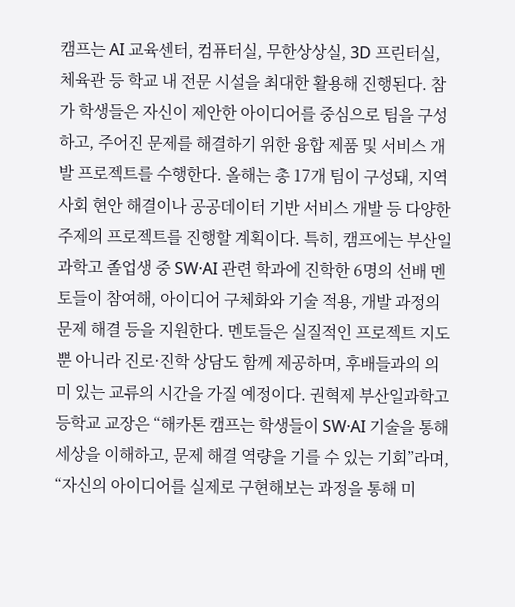캠프는 AI 교육센터, 컴퓨터실, 무한상상실, 3D 프린터실, 체육관 등 학교 내 전문 시설을 최대한 활용해 진행된다. 참가 학생들은 자신이 제안한 아이디어를 중심으로 팀을 구성하고, 주어진 문제를 해결하기 위한 융합 제품 및 서비스 개발 프로젝트를 수행한다. 올해는 총 17개 팀이 구성돼, 지역사회 현안 해결이나 공공데이터 기반 서비스 개발 등 다양한 주제의 프로젝트를 진행할 계획이다. 특히, 캠프에는 부산일과학고 졸업생 중 SW·AI 관련 학과에 진학한 6명의 선배 멘토들이 참여해, 아이디어 구체화와 기술 적용, 개발 과정의 문제 해결 등을 지원한다. 멘토들은 실질적인 프로젝트 지도뿐 아니라 진로·진학 상담도 함께 제공하며, 후배들과의 의미 있는 교류의 시간을 가질 예정이다. 권혁제 부산일과학고등학교 교장은 “해카톤 캠프는 학생들이 SW·AI 기술을 통해 세상을 이해하고, 문제 해결 역량을 기를 수 있는 기회”라며, “자신의 아이디어를 실제로 구현해보는 과정을 통해 미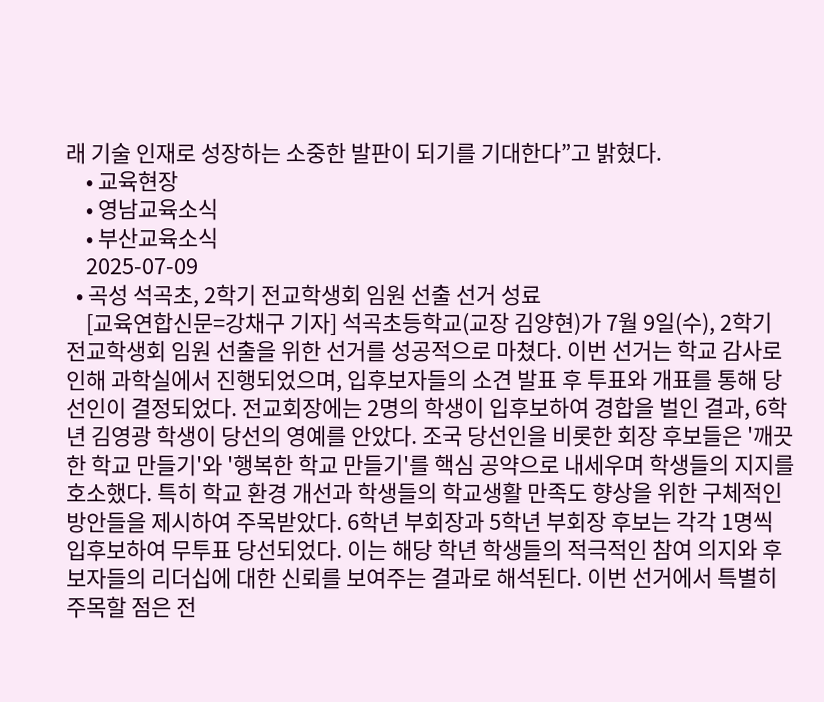래 기술 인재로 성장하는 소중한 발판이 되기를 기대한다”고 밝혔다.
    • 교육현장
    • 영남교육소식
    • 부산교육소식
    2025-07-09
  • 곡성 석곡초, 2학기 전교학생회 임원 선출 선거 성료
    [교육연합신문=강채구 기자] 석곡초등학교(교장 김양현)가 7월 9일(수), 2학기 전교학생회 임원 선출을 위한 선거를 성공적으로 마쳤다. 이번 선거는 학교 감사로 인해 과학실에서 진행되었으며, 입후보자들의 소견 발표 후 투표와 개표를 통해 당선인이 결정되었다. 전교회장에는 2명의 학생이 입후보하여 경합을 벌인 결과, 6학년 김영광 학생이 당선의 영예를 안았다. 조국 당선인을 비롯한 회장 후보들은 '깨끗한 학교 만들기'와 '행복한 학교 만들기'를 핵심 공약으로 내세우며 학생들의 지지를 호소했다. 특히 학교 환경 개선과 학생들의 학교생활 만족도 향상을 위한 구체적인 방안들을 제시하여 주목받았다. 6학년 부회장과 5학년 부회장 후보는 각각 1명씩 입후보하여 무투표 당선되었다. 이는 해당 학년 학생들의 적극적인 참여 의지와 후보자들의 리더십에 대한 신뢰를 보여주는 결과로 해석된다. 이번 선거에서 특별히 주목할 점은 전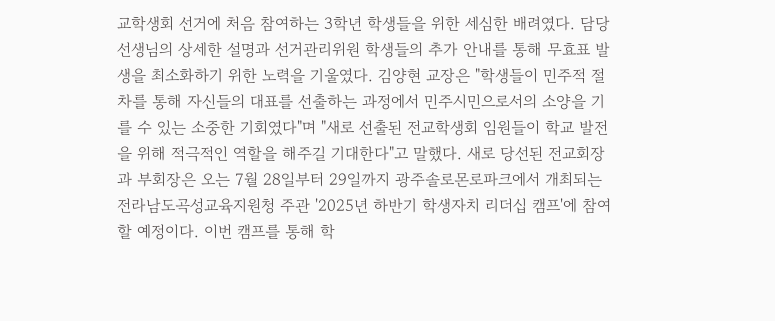교학생회 선거에 처음 참여하는 3학년 학생들을 위한 세심한 배려였다. 담당 선생님의 상세한 설명과 선거관리위원 학생들의 추가 안내를 통해 무효표 발생을 최소화하기 위한 노력을 기울였다. 김양현 교장은 "학생들이 민주적 절차를 통해 자신들의 대표를 선출하는 과정에서 민주시민으로서의 소양을 기를 수 있는 소중한 기회였다"며 "새로 선출된 전교학생회 임원들이 학교 발전을 위해 적극적인 역할을 해주길 기대한다"고 말했다. 새로 당선된 전교회장과 부회장은 오는 7월 28일부터 29일까지 광주솔로몬로파크에서 개최되는 전라남도곡성교육지원청 주관 '2025년 하반기 학생자치 리더십 캠프'에 참여할 예정이다. 이번 캠프를 통해 학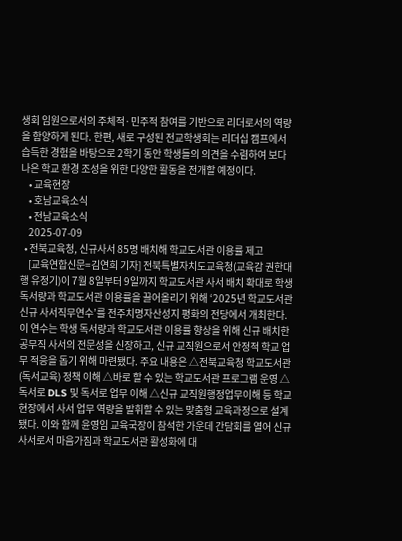생회 임원으로서의 주체적·민주적 참여를 기반으로 리더로서의 역량을 함양하게 된다. 한편, 새로 구성된 전교학생회는 리더십 캠프에서 습득한 경험을 바탕으로 2학기 동안 학생들의 의견을 수렴하여 보다 나은 학교 환경 조성을 위한 다양한 활동을 전개할 예정이다.
    • 교육현장
    • 호남교육소식
    • 전남교육소식
    2025-07-09
  • 전북교육청, 신규사서 85명 배치해 학교도서관 이용률 제고
    [교육연합신문=김연희 기자] 전북특별자치도교육청(교육감 권한대행 유정기)이 7월 8일부터 9일까지 학교도서관 사서 배치 확대로 학생 독서량과 학교도서관 이용률을 끌어올리기 위해 ‘2025년 학교도서관 신규 사서직무연수’를 전주치명자산성지 평화의 전당에서 개최한다. 이 연수는 학생 독서량과 학교도서관 이용률 향상을 위해 신규 배치한 공무직 사서의 전문성을 신장하고, 신규 교직원으로서 안정적 학교 업무 적응을 돕기 위해 마련됐다. 주요 내용은 △전북교육청 학교도서관(독서교육) 정책 이해 △바로 할 수 있는 학교도서관 프로그램 운영 △독서로 DLS 및 독서로 업무 이해 △신규 교직원행정업무이해 등 학교 현장에서 사서 업무 역량을 발휘할 수 있는 맞춤형 교육과정으로 설계됐다. 이와 함께 윤영임 교육국장이 참석한 가운데 간담회를 열어 신규 사서로서 마음가짐과 학교도서관 활성화에 대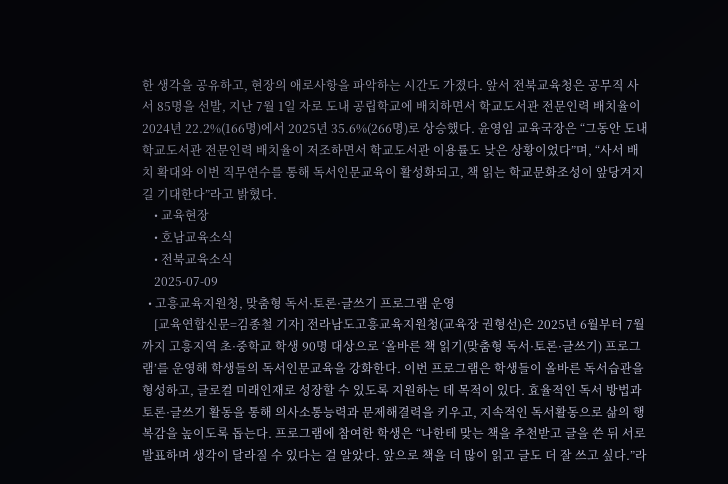한 생각을 공유하고, 현장의 애로사항을 파악하는 시간도 가졌다. 앞서 전북교육청은 공무직 사서 85명을 선발, 지난 7월 1일 자로 도내 공립학교에 배치하면서 학교도서관 전문인력 배치율이 2024년 22.2%(166명)에서 2025년 35.6%(266명)로 상승했다. 윤영임 교육국장은 “그동안 도내 학교도서관 전문인력 배치율이 저조하면서 학교도서관 이용률도 낮은 상황이었다”며, “사서 배치 확대와 이번 직무연수를 통해 독서인문교육이 활성화되고, 책 읽는 학교문화조성이 앞당겨지길 기대한다”라고 밝혔다.
    • 교육현장
    • 호남교육소식
    • 전북교육소식
    2025-07-09
  • 고흥교육지원청, 맞춤형 독서·토론·글쓰기 프로그램 운영
    [교육연합신문=김종철 기자] 전라남도고흥교육지원청(교육장 권형선)은 2025년 6월부터 7월까지 고흥지역 초·중학교 학생 90명 대상으로 ‘올바른 책 읽기(맞춤형 독서·토론·글쓰기) 프로그램’를 운영해 학생들의 독서인문교육을 강화한다. 이번 프로그램은 학생들이 올바른 독서습관을 형성하고, 글로컬 미래인재로 성장할 수 있도록 지원하는 데 목적이 있다. 효율적인 독서 방법과 토론·글쓰기 활동을 통해 의사소통능력과 문제해결력을 키우고, 지속적인 독서활동으로 삶의 행복감을 높이도록 돕는다. 프로그램에 참여한 학생은 “나한테 맞는 책을 추천받고 글을 쓴 뒤 서로 발표하며 생각이 달라질 수 있다는 걸 알았다. 앞으로 책을 더 많이 읽고 글도 더 잘 쓰고 싶다.”라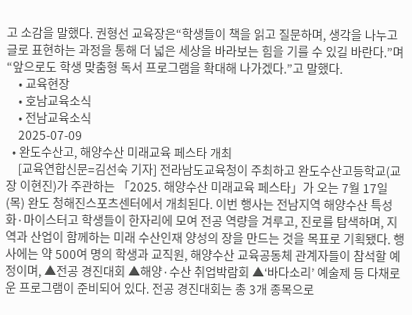고 소감을 말했다. 권형선 교육장은“학생들이 책을 읽고 질문하며, 생각을 나누고 글로 표현하는 과정을 통해 더 넓은 세상을 바라보는 힘을 기를 수 있길 바란다.”며 “앞으로도 학생 맞춤형 독서 프로그램을 확대해 나가겠다.”고 말했다.
    • 교육현장
    • 호남교육소식
    • 전남교육소식
    2025-07-09
  • 완도수산고, 해양수산 미래교육 페스타 개최
    [교육연합신문=김선숙 기자] 전라남도교육청이 주최하고 완도수산고등학교(교장 이현진)가 주관하는 「2025. 해양수산 미래교육 페스타」가 오는 7월 17일(목) 완도 청해진스포츠센터에서 개최된다. 이번 행사는 전남지역 해양수산 특성화·마이스터고 학생들이 한자리에 모여 전공 역량을 겨루고, 진로를 탐색하며, 지역과 산업이 함께하는 미래 수산인재 양성의 장을 만드는 것을 목표로 기획됐다. 행사에는 약 500여 명의 학생과 교직원, 해양수산 교육공동체 관계자들이 참석할 예정이며, ▲전공 경진대회 ▲해양·수산 취업박람회 ▲‘바다소리’ 예술제 등 다채로운 프로그램이 준비되어 있다. 전공 경진대회는 총 3개 종목으로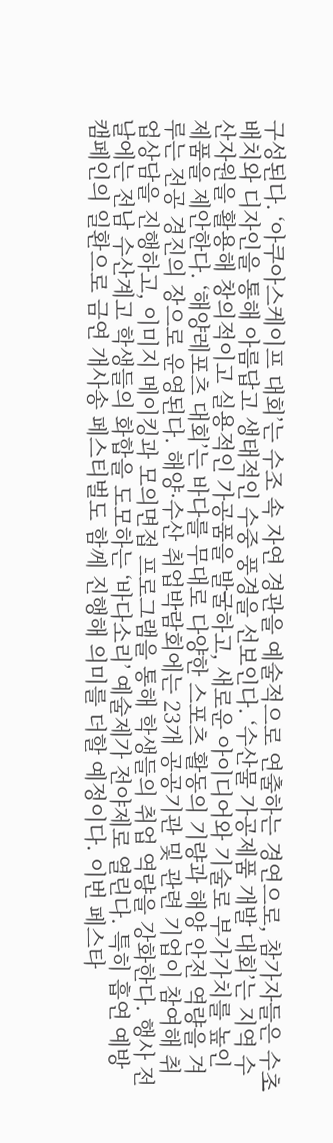구성된다. ‘아쿠아스케이프 대회’는 수조 속 자연 경관을 예술적으로 연출하는 경연으로, 참가자들은 수초 배치와 디자인을 통해 아름답고 생태적인 수중 풍경을 선보인다. ‘수산물 가공제품 개발 대회’는 지역 수산자원을 활용해 창의적이고 실용적인 가공품을 발굴하고, 새로운 아이디어와 기술로 부가가치를 높인 제품을 제안한다. ‘해양레포츠 대회’는 바다를 무대로 다양한 스포츠 활동의 기량과 해양 안전 역량을 겨루는 전공 경진의 장으로 운영된다. 해양·수산 취업박람회에는 23개 공공기관 및 관련 기업이 참여해 취업상담을 진행하고, 이미지 메이킹과 모의면접 프로그램을 통해 학생들의 취업 역량을 강화한다. 행사 전날에는 전남 수산계고 학생들의 화합을 도모하는 ‘바다소리’ 예술제가 전야제로 열린다. 특히 흡연 예방 캠페인의 일환으로 금연 개사송 페스티벌도 함께 진행해 의미를 더할 예정이다. 이번 페스타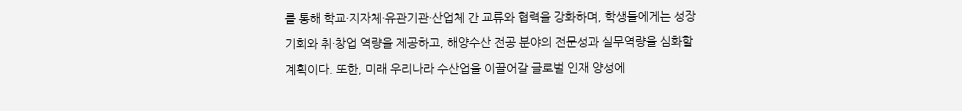를 통해 학교·지자체·유관기관·산업체 간 교류와 협력을 강화하며, 학생들에게는 성장 기회와 취·창업 역량을 제공하고, 해양수산 전공 분야의 전문성과 실무역량을 심화할 계획이다. 또한, 미래 우리나라 수산업을 이끌어갈 글로벌 인재 양성에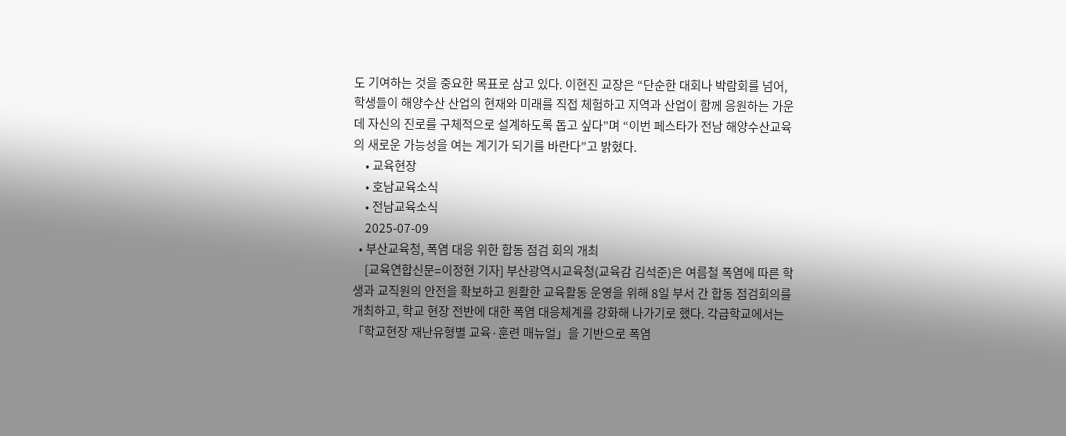도 기여하는 것을 중요한 목표로 삼고 있다. 이현진 교장은 “단순한 대회나 박람회를 넘어, 학생들이 해양수산 산업의 현재와 미래를 직접 체험하고 지역과 산업이 함께 응원하는 가운데 자신의 진로를 구체적으로 설계하도록 돕고 싶다”며 “이번 페스타가 전남 해양수산교육의 새로운 가능성을 여는 계기가 되기를 바란다”고 밝혔다.
    • 교육현장
    • 호남교육소식
    • 전남교육소식
    2025-07-09
  • 부산교육청, 폭염 대응 위한 합동 점검 회의 개최
    [교육연합신문=이정현 기자] 부산광역시교육청(교육감 김석준)은 여름철 폭염에 따른 학생과 교직원의 안전을 확보하고 원활한 교육활동 운영을 위해 8일 부서 간 합동 점검회의를 개최하고, 학교 현장 전반에 대한 폭염 대응체계를 강화해 나가기로 했다. 각급학교에서는 「학교현장 재난유형별 교육·훈련 매뉴얼」을 기반으로 폭염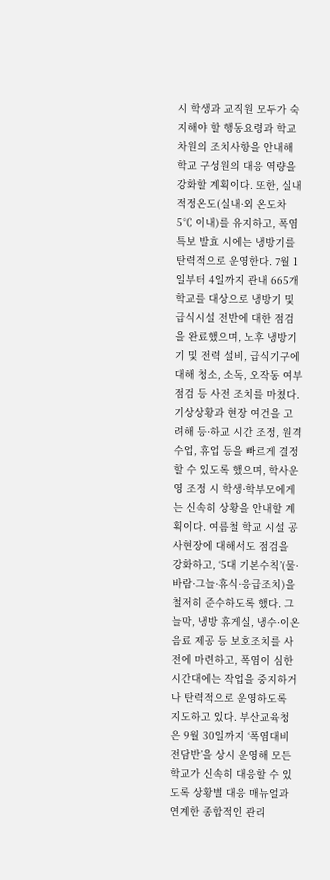시 학생과 교직원 모두가 숙지해야 할 행동요령과 학교 차원의 조치사항을 안내해 학교 구성원의 대응 역량을 강화할 계획이다. 또한, 실내 적정온도(실내·외 온도차 5℃ 이내)를 유지하고, 폭염특보 발효 시에는 냉방기를 탄력적으로 운영한다. 7월 1일부터 4일까지 관내 665개 학교를 대상으로 냉방기 및 급식시설 전반에 대한 점검을 완료했으며, 노후 냉방기기 및 전력 설비, 급식기구에 대해 청소, 소독, 오작동 여부 점검 등 사전 조치를 마쳤다. 기상상황과 현장 여건을 고려해 등·하교 시간 조정, 원격수업, 휴업 등을 빠르게 결정할 수 있도록 했으며, 학사운영 조정 시 학생·학부모에게는 신속히 상황을 안내할 계획이다. 여름철 학교 시설 공사현장에 대해서도 점검을 강화하고, ‘5대 기본수칙’(물·바람·그늘·휴식·응급조치)을 철저히 준수하도록 했다. 그늘막, 냉방 휴게실, 냉수·이온음료 제공 등 보호조치를 사전에 마련하고, 폭염이 심한 시간대에는 작업을 중지하거나 탄력적으로 운영하도록 지도하고 있다. 부산교육청은 9월 30일까지 ‘폭염대비전담반’을 상시 운영해 모든 학교가 신속히 대응할 수 있도록 상황별 대응 매뉴얼과 연계한 종합적인 관리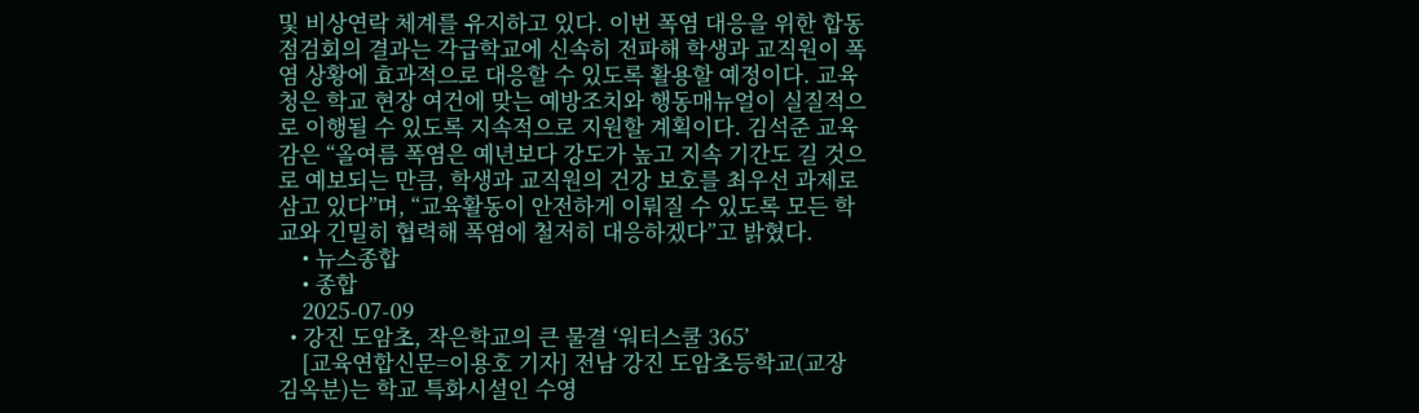및 비상연락 체계를 유지하고 있다. 이번 폭염 대응을 위한 합동 점검회의 결과는 각급학교에 신속히 전파해 학생과 교직원이 폭염 상황에 효과적으로 대응할 수 있도록 활용할 예정이다. 교육청은 학교 현장 여건에 맞는 예방조치와 행동매뉴얼이 실질적으로 이행될 수 있도록 지속적으로 지원할 계획이다. 김석준 교육감은 “올여름 폭염은 예년보다 강도가 높고 지속 기간도 길 것으로 예보되는 만큼, 학생과 교직원의 건강 보호를 최우선 과제로 삼고 있다”며, “교육활동이 안전하게 이뤄질 수 있도록 모든 학교와 긴밀히 협력해 폭염에 철저히 대응하겠다”고 밝혔다.
    • 뉴스종합
    • 종합
    2025-07-09
  • 강진 도암초, 작은학교의 큰 물결 ‘워터스쿨 365’
    [교육연합신문=이용호 기자] 전남 강진 도암초등학교(교장 김옥분)는 학교 특화시설인 수영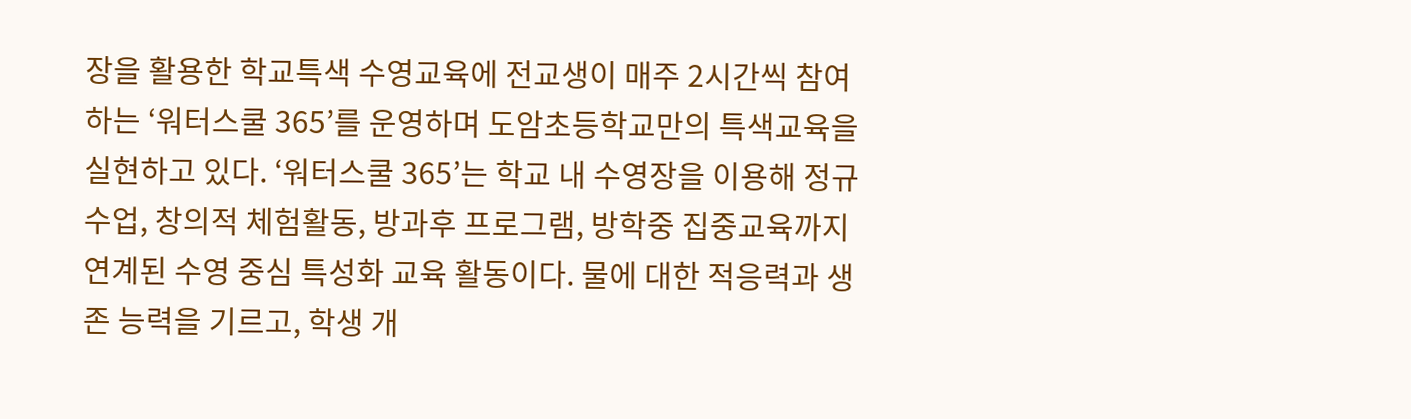장을 활용한 학교특색 수영교육에 전교생이 매주 2시간씩 참여하는 ‘워터스쿨 365’를 운영하며 도암초등학교만의 특색교육을 실현하고 있다. ‘워터스쿨 365’는 학교 내 수영장을 이용해 정규수업, 창의적 체험활동, 방과후 프로그램, 방학중 집중교육까지 연계된 수영 중심 특성화 교육 활동이다. 물에 대한 적응력과 생존 능력을 기르고, 학생 개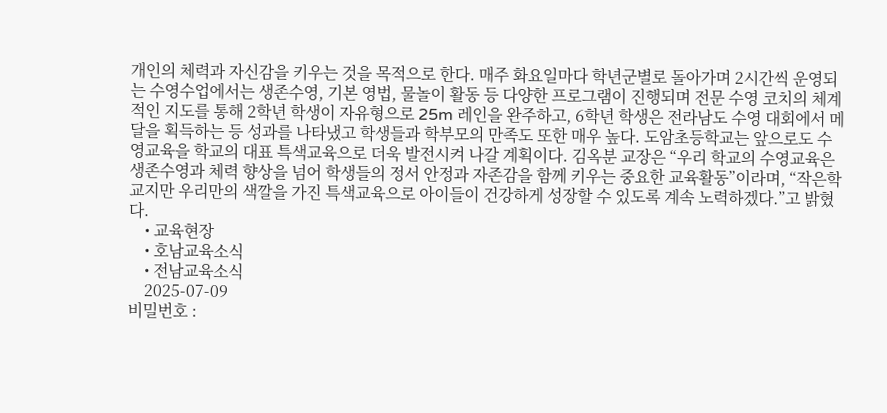개인의 체력과 자신감을 키우는 것을 목적으로 한다. 매주 화요일마다 학년군별로 돌아가며 2시간씩 운영되는 수영수업에서는 생존수영, 기본 영법, 물놀이 활동 등 다양한 프로그램이 진행되며 전문 수영 코치의 체계적인 지도를 통해 2학년 학생이 자유형으로 25m 레인을 완주하고, 6학년 학생은 전라남도 수영 대회에서 메달을 획득하는 등 성과를 나타냈고 학생들과 학부모의 만족도 또한 매우 높다. 도암초등학교는 앞으로도 수영교육을 학교의 대표 특색교육으로 더욱 발전시켜 나갈 계획이다. 김옥분 교장은 “우리 학교의 수영교육은 생존수영과 체력 향상을 넘어 학생들의 정서 안정과 자존감을 함께 키우는 중요한 교육활동”이라며, “작은학교지만 우리만의 색깔을 가진 특색교육으로 아이들이 건강하게 성장할 수 있도록 계속 노력하겠다.”고 밝혔다.
    • 교육현장
    • 호남교육소식
    • 전남교육소식
    2025-07-09
비밀번호 :